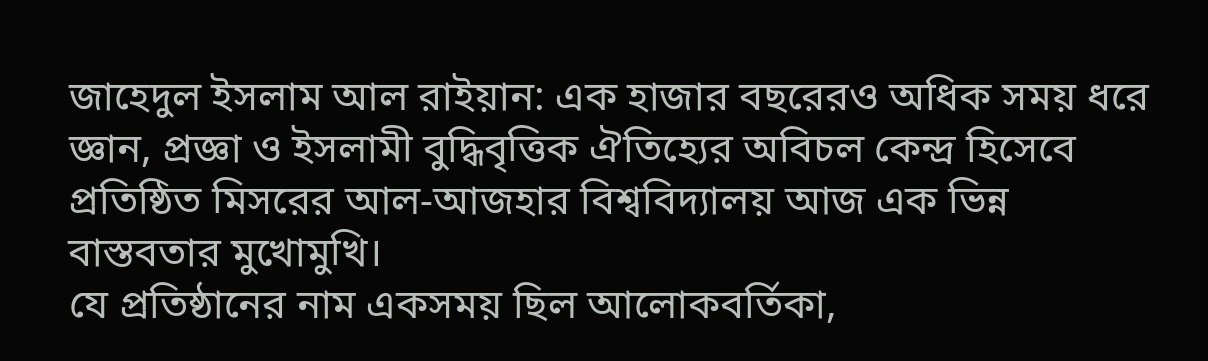জাহেদুল ইসলাম আল রাইয়ান: এক হাজার বছরেরও অধিক সময় ধরে জ্ঞান, প্রজ্ঞা ও ইসলামী বুদ্ধিবৃত্তিক ঐতিহ্যের অবিচল কেন্দ্র হিসেবে প্রতিষ্ঠিত মিসরের আল-আজহার বিশ্ববিদ্যালয় আজ এক ভিন্ন বাস্তবতার মুখোমুখি।
যে প্রতিষ্ঠানের নাম একসময় ছিল আলোকবর্তিকা,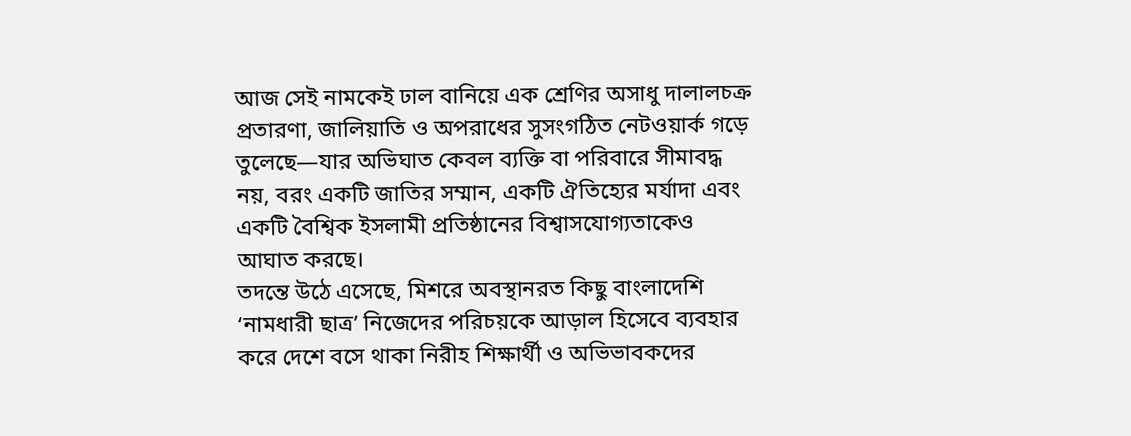আজ সেই নামকেই ঢাল বানিয়ে এক শ্রেণির অসাধু দালালচক্র প্রতারণা, জালিয়াতি ও অপরাধের সুসংগঠিত নেটওয়ার্ক গড়ে তুলেছে—যার অভিঘাত কেবল ব্যক্তি বা পরিবারে সীমাবদ্ধ নয়, বরং একটি জাতির সম্মান, একটি ঐতিহ্যের মর্যাদা এবং একটি বৈশ্বিক ইসলামী প্রতিষ্ঠানের বিশ্বাসযোগ্যতাকেও আঘাত করছে।
তদন্তে উঠে এসেছে, মিশরে অবস্থানরত কিছু বাংলাদেশি ‘নামধারী ছাত্র’ নিজেদের পরিচয়কে আড়াল হিসেবে ব্যবহার করে দেশে বসে থাকা নিরীহ শিক্ষার্থী ও অভিভাবকদের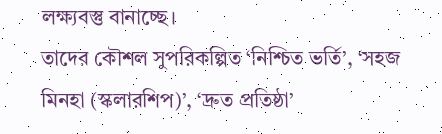লক্ষ্যবস্তু বানাচ্ছে।
তাদের কৌশল সুপরিকল্পিত ‘নিশ্চিত ভর্তি’, ‘সহজ মিনহা (স্কলারশিপ)’, ‘দ্রুত প্রতিষ্ঠা’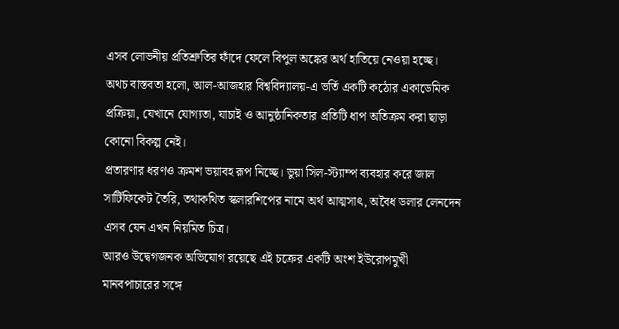এসব লোভনীয় প্রতিশ্রুতির ফাঁদে ফেলে বিপুল অঙ্কের অর্থ হাতিয়ে নেওয়া হচ্ছে।
অথচ বাস্তবতা হলো, আল-আজহার বিশ্ববিদ্যালয়-এ ভর্তি একটি কঠোর একাডেমিক প্রক্রিয়া, যেখানে যোগ্যতা, যাচাই ও আনুষ্ঠানিকতার প্রতিটি ধাপ অতিক্রম করা ছাড়া কোনো বিকল্প নেই।
প্রতারণার ধরণও ক্রমশ ভয়াবহ রূপ নিচ্ছে। ভুয়া সিল-স্ট্যাম্প ব্যবহার করে জাল সার্টিফিকেট তৈরি, তথাকথিত স্কলারশিপের নামে অর্থ আত্মসাৎ, অবৈধ ডলার লেনদেন এসব যেন এখন নিয়মিত চিত্র।
আরও উদ্বেগজনক অভিযোগ রয়েছে এই চক্রের একটি অংশ ইউরোপমুখী মানবপাচারের সঙ্গে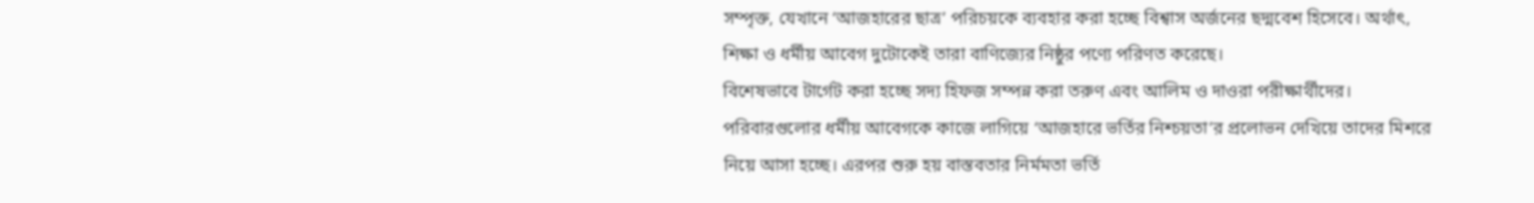সম্পৃক্ত, যেখানে ‘আজহারের ছাত্র’ পরিচয়কে ব্যবহার করা হচ্ছে বিশ্বাস অর্জনের ছদ্মবেশ হিসেবে। অর্থাৎ, শিক্ষা ও ধর্মীয় আবেগ দুটোকেই তারা বাণিজ্যের নিষ্ঠুর পণ্যে পরিণত করেছে।
বিশেষভাবে টার্গেট করা হচ্ছে সদ্য হিফজ সম্পন্ন করা তরুণ এবং আলিম ও দাওরা পরীক্ষার্থীদের। পরিবারগুলোর ধর্মীয় আবেগকে কাজে লাগিয়ে ‘আজহারে ভর্তির নিশ্চয়তা’র প্রলোভন দেখিয়ে তাদের মিশরে নিয়ে আসা হচ্ছে। এরপর শুরু হয় বাস্তবতার নির্মমতা ভর্তি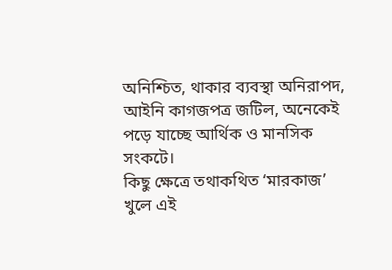অনিশ্চিত, থাকার ব্যবস্থা অনিরাপদ, আইনি কাগজপত্র জটিল, অনেকেই পড়ে যাচ্ছে আর্থিক ও মানসিক সংকটে।
কিছু ক্ষেত্রে তথাকথিত ‘মারকাজ’ খুলে এই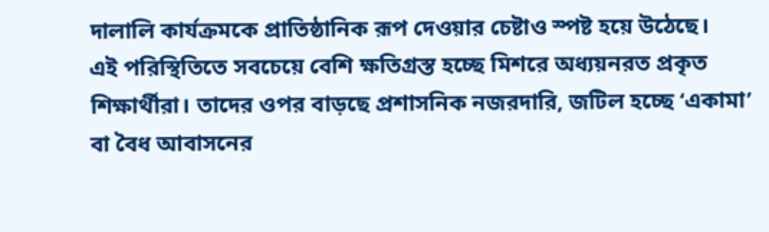দালালি কার্যক্রমকে প্রাতিষ্ঠানিক রূপ দেওয়ার চেষ্টাও স্পষ্ট হয়ে উঠেছে।
এই পরিস্থিতিতে সবচেয়ে বেশি ক্ষতিগ্রস্ত হচ্ছে মিশরে অধ্যয়নরত প্রকৃত শিক্ষার্থীরা। তাদের ওপর বাড়ছে প্রশাসনিক নজরদারি, জটিল হচ্ছে ‘একামা’ বা বৈধ আবাসনের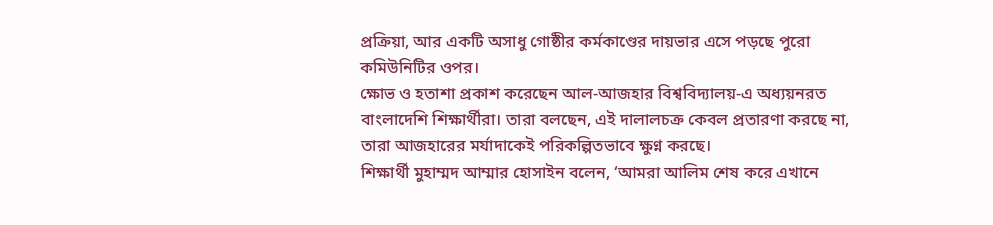প্রক্রিয়া, আর একটি অসাধু গোষ্ঠীর কর্মকাণ্ডের দায়ভার এসে পড়ছে পুরো কমিউনিটির ওপর।
ক্ষোভ ও হতাশা প্রকাশ করেছেন আল-আজহার বিশ্ববিদ্যালয়-এ অধ্যয়নরত বাংলাদেশি শিক্ষার্থীরা। তারা বলছেন, এই দালালচক্র কেবল প্রতারণা করছে না, তারা আজহারের মর্যাদাকেই পরিকল্পিতভাবে ক্ষুণ্ন করছে।
শিক্ষার্থী মুহাম্মদ আম্মার হোসাইন বলেন, ‘আমরা আলিম শেষ করে এখানে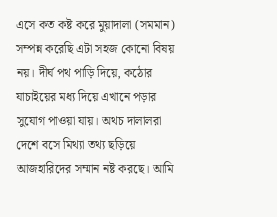এসে কত কষ্ট করে মুয়াদালা (সমমান) সম্পন্ন করেছি এটা সহজ কোনো বিষয় নয়। দীর্ঘ পথ পাড়ি দিয়ে, কঠোর যাচাইয়ের মধ্য দিয়ে এখানে পড়ার সুযোগ পাওয়া যায়। অথচ দালালরা দেশে বসে মিথ্যা তথ্য ছড়িয়ে আজহারিদের সম্মান নষ্ট করছে। আমি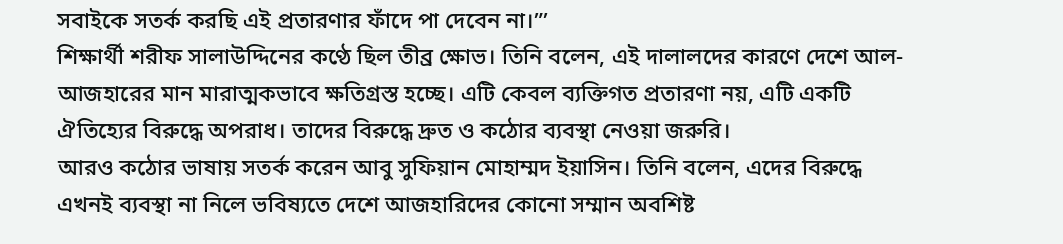সবাইকে সতর্ক করছি এই প্রতারণার ফাঁদে পা দেবেন না।”’
শিক্ষার্থী শরীফ সালাউদ্দিনের কণ্ঠে ছিল তীব্র ক্ষোভ। তিনি বলেন, এই দালালদের কারণে দেশে আল-আজহারের মান মারাত্মকভাবে ক্ষতিগ্রস্ত হচ্ছে। এটি কেবল ব্যক্তিগত প্রতারণা নয়, এটি একটি ঐতিহ্যের বিরুদ্ধে অপরাধ। তাদের বিরুদ্ধে দ্রুত ও কঠোর ব্যবস্থা নেওয়া জরুরি।
আরও কঠোর ভাষায় সতর্ক করেন আবু সুফিয়ান মোহাম্মদ ইয়াসিন। তিনি বলেন, এদের বিরুদ্ধে এখনই ব্যবস্থা না নিলে ভবিষ্যতে দেশে আজহারিদের কোনো সম্মান অবশিষ্ট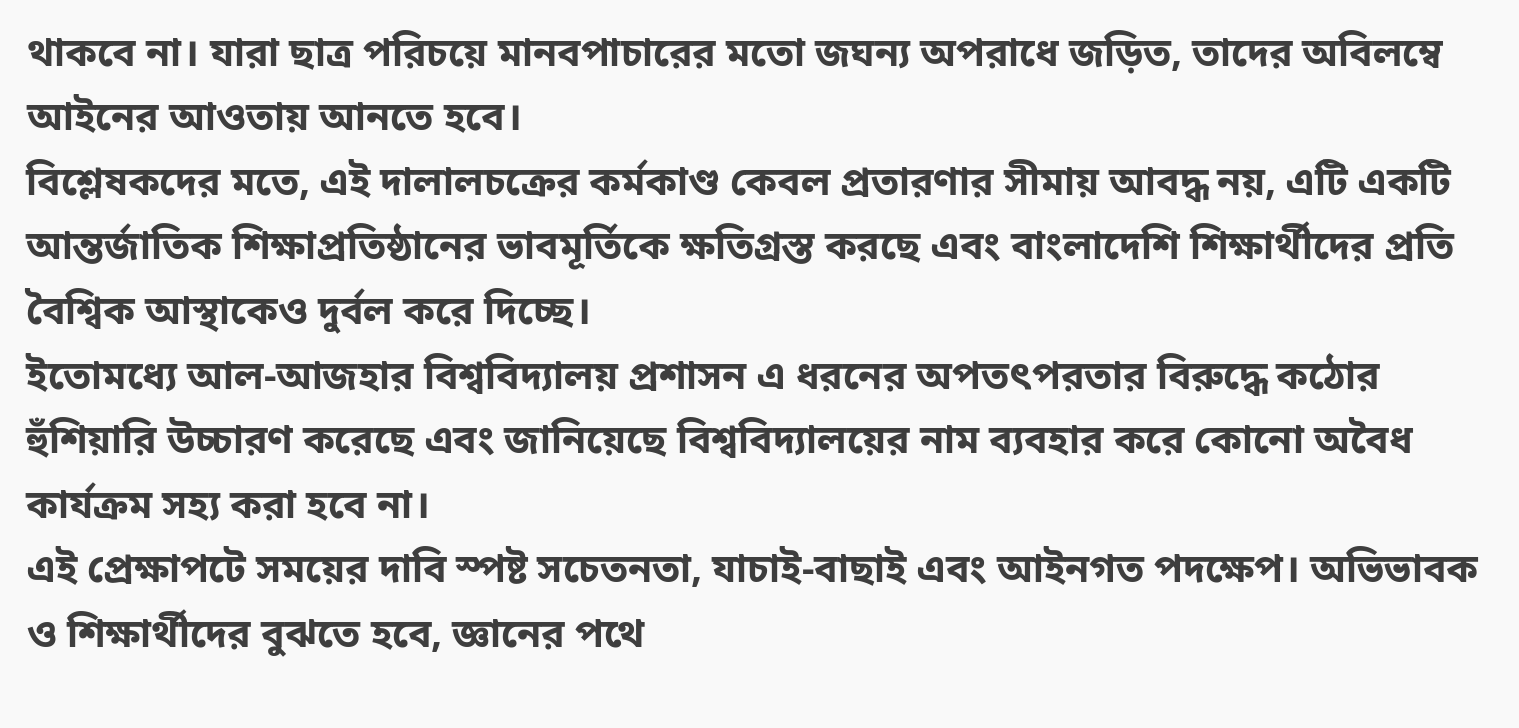থাকবে না। যারা ছাত্র পরিচয়ে মানবপাচারের মতো জঘন্য অপরাধে জড়িত, তাদের অবিলম্বে আইনের আওতায় আনতে হবে।
বিশ্লেষকদের মতে, এই দালালচক্রের কর্মকাণ্ড কেবল প্রতারণার সীমায় আবদ্ধ নয়, এটি একটি আন্তর্জাতিক শিক্ষাপ্রতিষ্ঠানের ভাবমূর্তিকে ক্ষতিগ্রস্ত করছে এবং বাংলাদেশি শিক্ষার্থীদের প্রতি বৈশ্বিক আস্থাকেও দুর্বল করে দিচ্ছে।
ইতোমধ্যে আল-আজহার বিশ্ববিদ্যালয় প্রশাসন এ ধরনের অপতৎপরতার বিরুদ্ধে কঠোর হুঁশিয়ারি উচ্চারণ করেছে এবং জানিয়েছে বিশ্ববিদ্যালয়ের নাম ব্যবহার করে কোনো অবৈধ কার্যক্রম সহ্য করা হবে না।
এই প্রেক্ষাপটে সময়ের দাবি স্পষ্ট সচেতনতা, যাচাই-বাছাই এবং আইনগত পদক্ষেপ। অভিভাবক ও শিক্ষার্থীদের বুঝতে হবে, জ্ঞানের পথে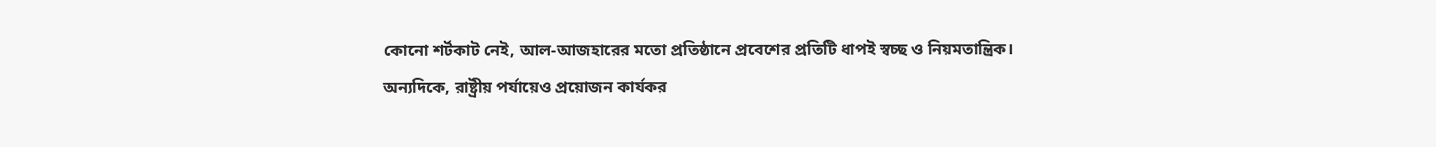কোনো শর্টকাট নেই, আল-আজহারের মতো প্রতিষ্ঠানে প্রবেশের প্রতিটি ধাপই স্বচ্ছ ও নিয়মতান্ত্রিক।
অন্যদিকে, রাষ্ট্রীয় পর্যায়েও প্রয়োজন কার্যকর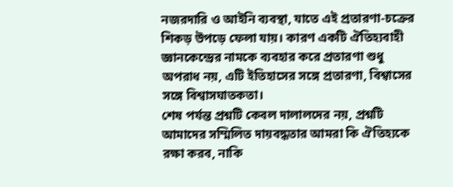নজরদারি ও আইনি ব্যবস্থা, যাতে এই প্রতারণা-চক্রের শিকড় উপড়ে ফেলা যায়। কারণ একটি ঐতিহ্যবাহী জ্ঞানকেন্দ্রের নামকে ব্যবহার করে প্রতারণা শুধু অপরাধ নয়, এটি ইতিহাসের সঙ্গে প্রতারণা, বিশ্বাসের সঙ্গে বিশ্বাসঘাতকতা।
শেষ পর্যন্ত প্রশ্নটি কেবল দালালদের নয়, প্রশ্নটি আমাদের সম্মিলিত দায়বদ্ধতার আমরা কি ঐতিহ্যকে রক্ষা করব, নাকি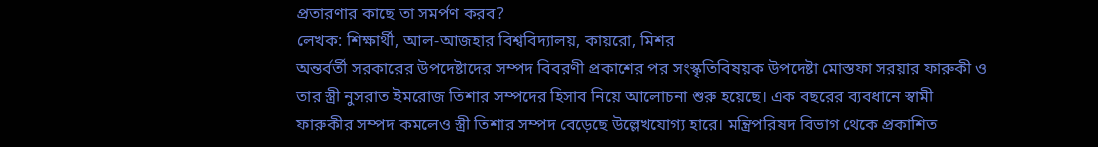প্রতারণার কাছে তা সমর্পণ করব?
লেখক: শিক্ষার্থী, আল-আজহার বিশ্ববিদ্যালয়, কায়রো, মিশর
অন্তর্বর্তী সরকারের উপদেষ্টাদের সম্পদ বিবরণী প্রকাশের পর সংস্কৃতিবিষয়ক উপদেষ্টা মোস্তফা সরয়ার ফারুকী ও তার স্ত্রী নুসরাত ইমরোজ তিশার সম্পদের হিসাব নিয়ে আলোচনা শুরু হয়েছে। এক বছরের ব্যবধানে স্বামী ফারুকীর সম্পদ কমলেও স্ত্রী তিশার সম্পদ বেড়েছে উল্লেখযোগ্য হারে। মন্ত্রিপরিষদ বিভাগ থেকে প্রকাশিত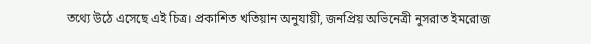তথ্যে উঠে এসেছে এই চিত্র। প্রকাশিত খতিয়ান অনুযায়ী, জনপ্রিয় অভিনেত্রী নুসরাত ইমরোজ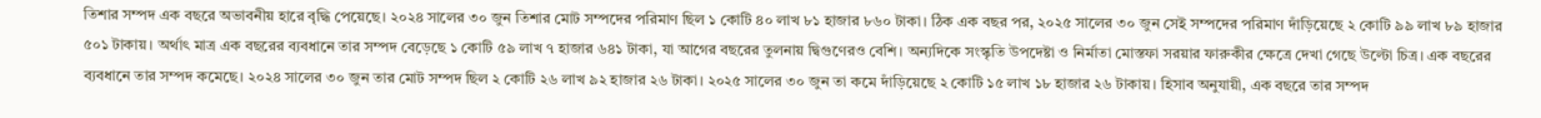তিশার সম্পদ এক বছরে অভাবনীয় হারে বৃদ্ধি পেয়েছে। ২০২৪ সালের ৩০ জুন তিশার মোট সম্পদের পরিমাণ ছিল ১ কোটি ৪০ লাখ ৮১ হাজার ৮৬০ টাকা। ঠিক এক বছর পর, ২০২৫ সালের ৩০ জুন সেই সম্পদের পরিমাণ দাঁড়িয়েছে ২ কোটি ৯৯ লাখ ৮৯ হাজার ৫০১ টাকায়। অর্থাৎ মাত্র এক বছরের ব্যবধানে তার সম্পদ বেড়েছে ১ কোটি ৫৯ লাখ ৭ হাজার ৬৪১ টাকা, যা আগের বছরের তুলনায় দ্বিগুণেরও বেশি। অন্যদিকে সংস্কৃতি উপদেষ্টা ও নির্মাতা মোস্তফা সরয়ার ফারুকীর ক্ষেত্রে দেখা গেছে উল্টো চিত্র। এক বছরের ব্যবধানে তার সম্পদ কমেছে। ২০২৪ সালের ৩০ জুন তার মোট সম্পদ ছিল ২ কোটি ২৬ লাখ ৯২ হাজার ২৬ টাকা। ২০২৫ সালের ৩০ জুন তা কমে দাঁড়িয়েছে ২ কোটি ১৫ লাখ ১৮ হাজার ২৬ টাকায়। হিসাব অনুযায়ী, এক বছরে তার সম্পদ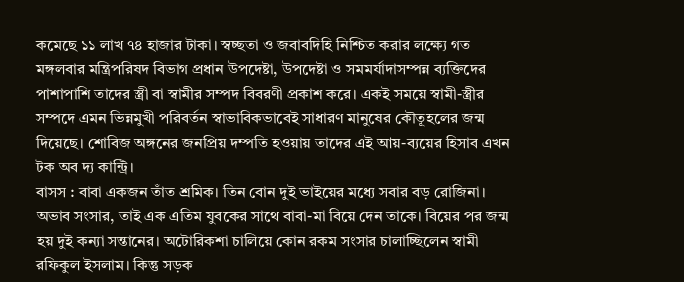কমেছে ১১ লাখ ৭৪ হাজার টাকা। স্বচ্ছতা ও জবাবদিহি নিশ্চিত করার লক্ষ্যে গত মঙ্গলবার মন্ত্রিপরিষদ বিভাগ প্রধান উপদেষ্টা, উপদেষ্টা ও সমমর্যাদাসম্পন্ন ব্যক্তিদের পাশাপাশি তাদের স্ত্রী বা স্বামীর সম্পদ বিবরণী প্রকাশ করে। একই সময়ে স্বামী-স্ত্রীর সম্পদে এমন ভিন্নমুখী পরিবর্তন স্বাভাবিকভাবেই সাধারণ মানুষের কৌতূহলের জন্ম দিয়েছে। শোবিজ অঙ্গনের জনপ্রিয় দম্পতি হওয়ায় তাদের এই আয়-ব্যয়ের হিসাব এখন টক অব দ্য কান্ট্রি।
বাসস : বাবা একজন তাঁত শ্রমিক। তিন বোন দুই ভাইয়ের মধ্যে সবার বড় রোজিনা। অভাব সংসার, তাই এক এতিম যুবকের সাথে বাবা-মা বিয়ে দেন তাকে। বিয়ের পর জন্ম হয় দুই কন্যা সন্তানের। অটোরিকশা চালিয়ে কোন রকম সংসার চালাচ্ছিলেন স্বামী রফিকুল ইসলাম। কিন্তু সড়ক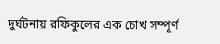দুর্ঘটনায় রফিকুলের এক চোখ সম্পূর্ণ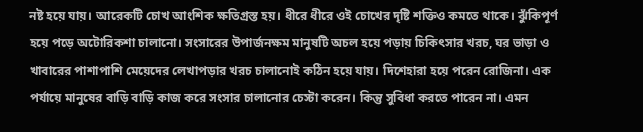নষ্ট হয়ে যায়। আরেকটি চোখ আংশিক ক্ষতিগ্রস্ত হয়। ধীরে ধীরে ওই চোখের দৃষ্টি শক্তিও কমতে থাকে। ঝুঁকিপূর্ণ হয়ে পড়ে অটোরিকশা চালানো। সংসারের উপার্জনক্ষম মানুষটি অচল হয়ে পড়ায় চিকিৎসার খরচ, ঘর ভাড়া ও খাবারের পাশাপাশি মেয়েদের লেখাপড়ার খরচ চালানোই কঠিন হয়ে যায়। দিশেহারা হয়ে পরেন রোজিনা। এক পর্যায়ে মানুষের বাড়ি বাড়ি কাজ করে সংসার চালানোর চেস্টা করেন। কিন্তু সুবিধা করতে পারেন না। এমন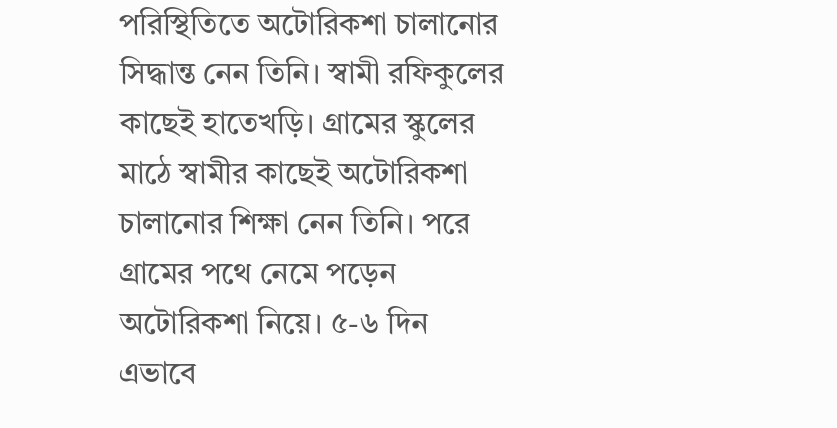পরিস্থিতিতে অটোরিকশা চালানোর সিদ্ধান্ত নেন তিনি। স্বামী রফিকুলের কাছেই হাতেখড়ি। গ্রামের স্কুলের মাঠে স্বামীর কাছেই অটোরিকশা চালানোর শিক্ষা নেন তিনি। পরে গ্রামের পথে নেমে পড়েন অটোরিকশা নিয়ে। ৫-৬ দিন এভাবে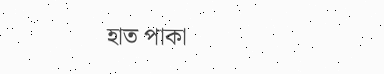হাত পাকা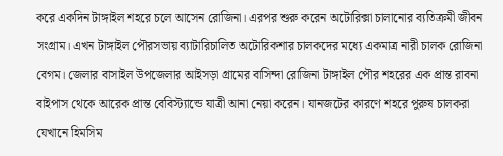করে একদিন টাঙ্গাইল শহরে চলে আসেন রোজিনা। এরপর শুরু করেন অটোরিক্সা চালানোর ব্যতিক্রমী জীবন সংগ্রাম। এখন টাঙ্গাইল পৌরসভায় ব্যাটারিচালিত অটোরিকশার চালকদের মধ্যে একমাত্র নারী চালক রোজিনা বেগম। জেলার বাসাইল উপজেলার আইসড়া গ্রামের বাসিন্দা রোজিনা টাঙ্গাইল পৌর শহরের এক প্রান্ত রাবনা বাইপাস থেকে আরেক প্রান্ত বেবিস্ট্যান্ডে যাত্রী আনা নেয়া করেন। যানজটের কারণে শহরে পুরুষ চালকরা যেখানে হিমসিম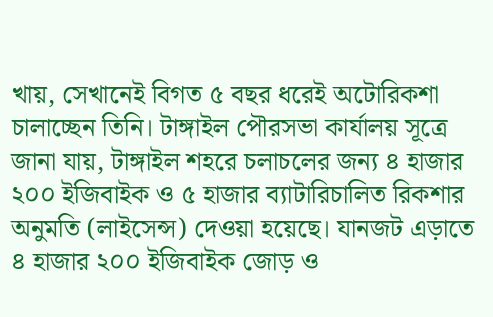খায়, সেখানেই বিগত ৫ বছর ধরেই অটোরিকশা চালাচ্ছেন তিনি। টাঙ্গাইল পৌরসভা কার্যালয় সূত্রে জানা যায়, টাঙ্গাইল শহরে চলাচলের জন্য ৪ হাজার ২০০ ইজিবাইক ও ৫ হাজার ব্যাটারিচালিত রিকশার অনুমতি (লাইসেন্স) দেওয়া হয়েছে। যানজট এড়াতে ৪ হাজার ২০০ ইজিবাইক জোড় ও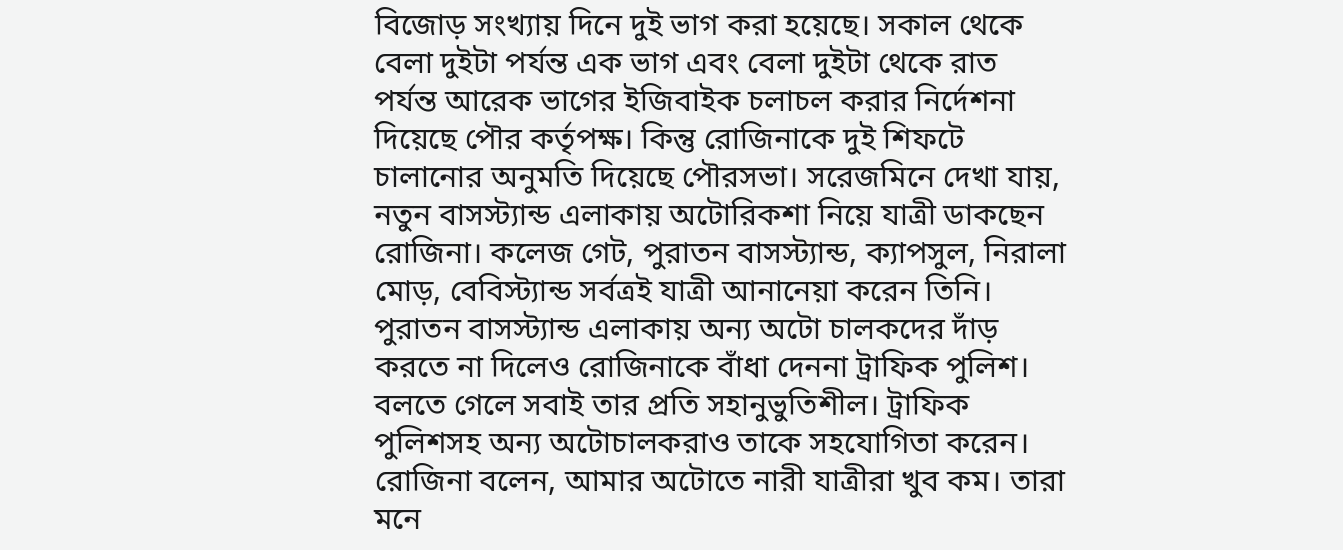বিজোড় সংখ্যায় দিনে দুই ভাগ করা হয়েছে। সকাল থেকে বেলা দুইটা পর্যন্ত এক ভাগ এবং বেলা দুইটা থেকে রাত পর্যন্ত আরেক ভাগের ইজিবাইক চলাচল করার নির্দেশনা দিয়েছে পৌর কর্তৃপক্ষ। কিন্তু রোজিনাকে দুই শিফটে চালানোর অনুমতি দিয়েছে পৌরসভা। সরেজমিনে দেখা যায়, নতুন বাসস্ট্যান্ড এলাকায় অটোরিকশা নিয়ে যাত্রী ডাকছেন রোজিনা। কলেজ গেট, পুরাতন বাসস্ট্যান্ড, ক্যাপসুল, নিরালা মোড়, বেবিস্ট্যান্ড সর্বত্রই যাত্রী আনানেয়া করেন তিনি। পুরাতন বাসস্ট্যান্ড এলাকায় অন্য অটো চালকদের দাঁড় করতে না দিলেও রোজিনাকে বাঁধা দেননা ট্রাফিক পুলিশ। বলতে গেলে সবাই তার প্রতি সহানুভুতিশীল। ট্রাফিক পুলিশসহ অন্য অটোচালকরাও তাকে সহযোগিতা করেন। রোজিনা বলেন, আমার অটোতে নারী যাত্রীরা খুব কম। তারা মনে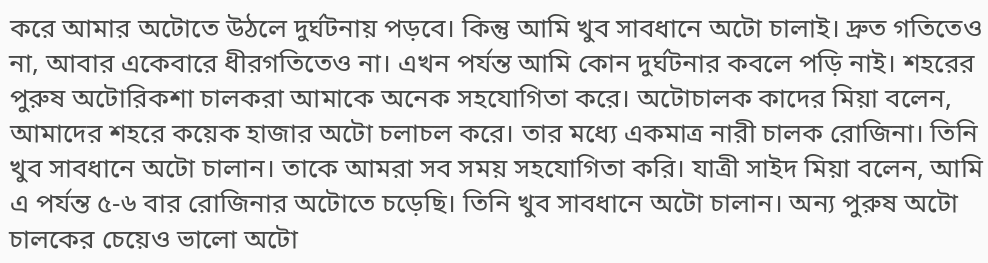করে আমার অটোতে উঠলে দুর্ঘটনায় পড়বে। কিন্তু আমি খুব সাবধানে অটো চালাই। দ্রুত গতিতেও না, আবার একেবারে ধীরগতিতেও না। এখন পর্যন্ত আমি কোন দুর্ঘটনার কবলে পড়ি নাই। শহরের পুরুষ অটোরিকশা চালকরা আমাকে অনেক সহযোগিতা করে। অটোচালক কাদের মিয়া বলেন, আমাদের শহরে কয়েক হাজার অটো চলাচল করে। তার মধ্যে একমাত্র নারী চালক রোজিনা। তিনি খুব সাবধানে অটো চালান। তাকে আমরা সব সময় সহযোগিতা করি। যাত্রী সাইদ মিয়া বলেন, আমি এ পর্যন্ত ৫-৬ বার রোজিনার অটোতে চড়েছি। তিনি খুব সাবধানে অটো চালান। অন্য পুরুষ অটো চালকের চেয়েও ভালো অটো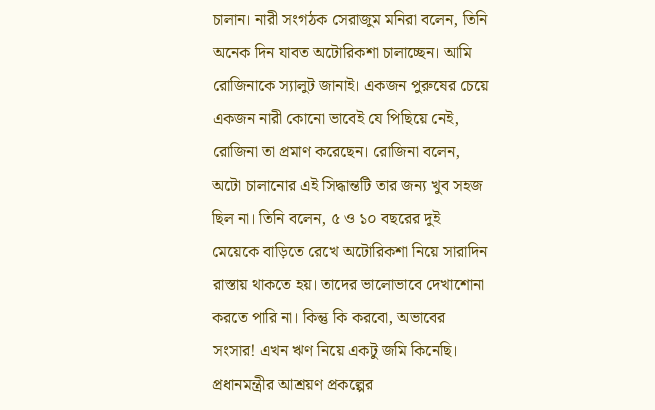চালান। নারী সংগঠক সেরাজুম মনিরা বলেন, তিনি অনেক দিন যাবত অটোরিকশা চালাচ্ছেন। আমি রোজিনাকে স্যালুট জানাই। একজন পুরুষের চেয়ে একজন নারী কোনো ভাবেই যে পিছিয়ে নেই, রোজিনা তা প্রমাণ করেছেন। রোজিনা বলেন, অটো চালানোর এই সিদ্ধান্তটি তার জন্য খুব সহজ ছিল না। তিনি বলেন, ৫ ও ১০ বছরের দুই মেয়েকে বাড়িতে রেখে অটোরিকশা নিয়ে সারাদিন রাস্তায় থাকতে হয়। তাদের ভালোভাবে দেখাশোনা করতে পারি না। কিন্তু কি করবো, অভাবের সংসার! এখন ঋণ নিয়ে একটু জমি কিনেছি। প্রধানমন্ত্রীর আশ্রয়ণ প্রকল্পের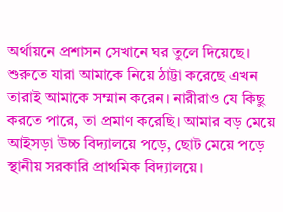অর্থায়নে প্রশাসন সেখানে ঘর তুলে দিয়েছে। শুরুতে যারা আমাকে নিয়ে ঠাট্টা করেছে এখন তারাই আমাকে সম্মান করেন। নারীরাও যে কিছু করতে পারে, তা প্রমাণ করেছি। আমার বড় মেয়ে আইসড়া উচ্চ বিদ্যালয়ে পড়ে, ছোট মেয়ে পড়ে স্থানীয় সরকারি প্রাথমিক বিদ্যালয়ে।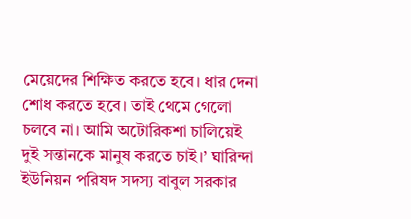মেয়েদের শিক্ষিত করতে হবে। ধার দেনা শোধ করতে হবে। তাই থেমে গেলো চলবে না। আমি অটোরিকশা চালিয়েই দুই সন্তানকে মানুষ করতে চাই।’ ঘারিন্দা ইউনিয়ন পরিষদ সদস্য বাবুল সরকার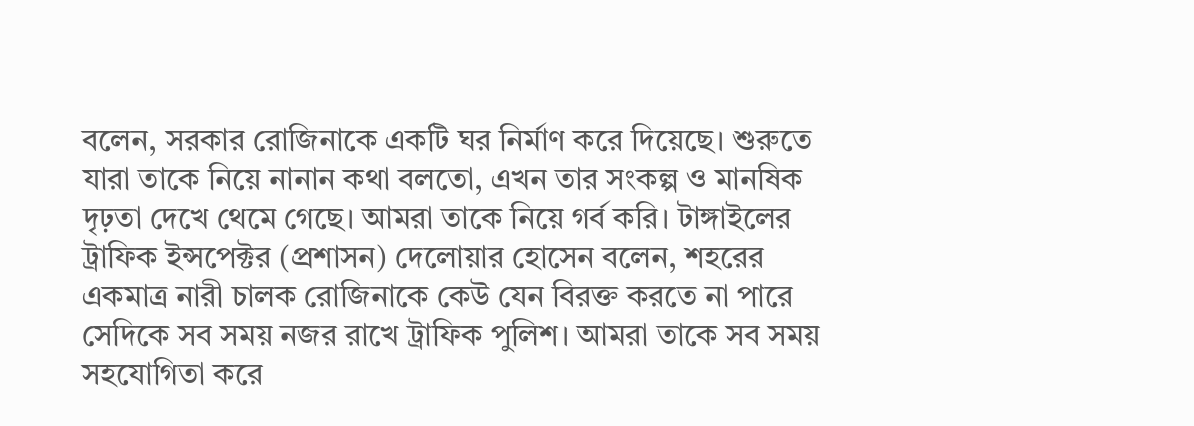বলেন, সরকার রোজিনাকে একটি ঘর নির্মাণ করে দিয়েছে। শুরুতে যারা তাকে নিয়ে নানান কথা বলতো, এখন তার সংকল্প ও মানষিক দৃঢ়তা দেখে থেমে গেছে। আমরা তাকে নিয়ে গর্ব করি। টাঙ্গাইলের ট্রাফিক ইন্সপেক্টর (প্রশাসন) দেলোয়ার হোসেন বলেন, শহরের একমাত্র নারী চালক রোজিনাকে কেউ যেন বিরক্ত করতে না পারে সেদিকে সব সময় নজর রাখে ট্রাফিক পুলিশ। আমরা তাকে সব সময় সহযোগিতা করে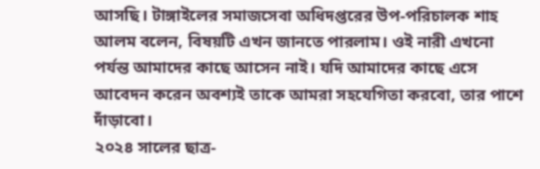আসছি। টাঙ্গাইলের সমাজসেবা অধিদপ্তরের উপ-পরিচালক শাহ আলম বলেন, বিষয়টি এখন জানতে পারলাম। ওই নারী এখনো পর্যন্ত আমাদের কাছে আসেন নাই। যদি আমাদের কাছে এসে আবেদন করেন অবশ্যই তাকে আমরা সহযেগিতা করবো, তার পাশে দাঁড়াবো।
২০২৪ সালের ছাত্র-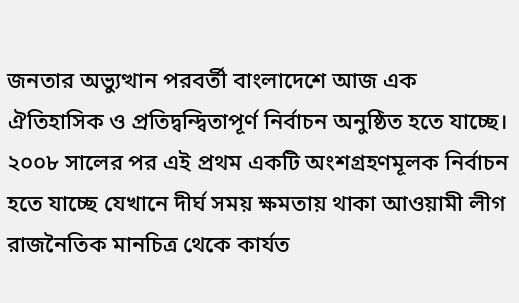জনতার অভ্যুত্থান পরবর্তী বাংলাদেশে আজ এক ঐতিহাসিক ও প্রতিদ্বন্দ্বিতাপূর্ণ নির্বাচন অনুষ্ঠিত হতে যাচ্ছে। ২০০৮ সালের পর এই প্রথম একটি অংশগ্রহণমূলক নির্বাচন হতে যাচ্ছে যেখানে দীর্ঘ সময় ক্ষমতায় থাকা আওয়ামী লীগ রাজনৈতিক মানচিত্র থেকে কার্যত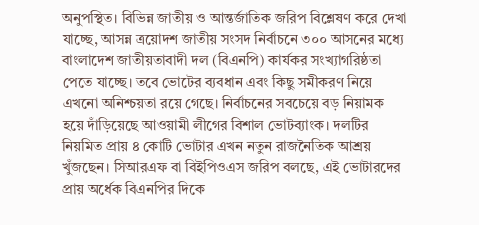অনুপস্থিত। বিভিন্ন জাতীয় ও আন্তর্জাতিক জরিপ বিশ্লেষণ করে দেখা যাচ্ছে, আসন্ন ত্রয়োদশ জাতীয় সংসদ নির্বাচনে ৩০০ আসনের মধ্যে বাংলাদেশ জাতীয়তাবাদী দল (বিএনপি) কার্যকর সংখ্যাগরিষ্ঠতা পেতে যাচ্ছে। তবে ভোটের ব্যবধান এবং কিছু সমীকরণ নিয়ে এখনো অনিশ্চয়তা রয়ে গেছে। নির্বাচনের সবচেয়ে বড় নিয়ামক হয়ে দাঁড়িয়েছে আওয়ামী লীগের বিশাল ভোটব্যাংক। দলটির নিয়মিত প্রায় ৪ কোটি ভোটার এখন নতুন রাজনৈতিক আশ্রয় খুঁজছেন। সিআরএফ বা বিইপিওএস জরিপ বলছে, এই ভোটারদের প্রায় অর্ধেক বিএনপির দিকে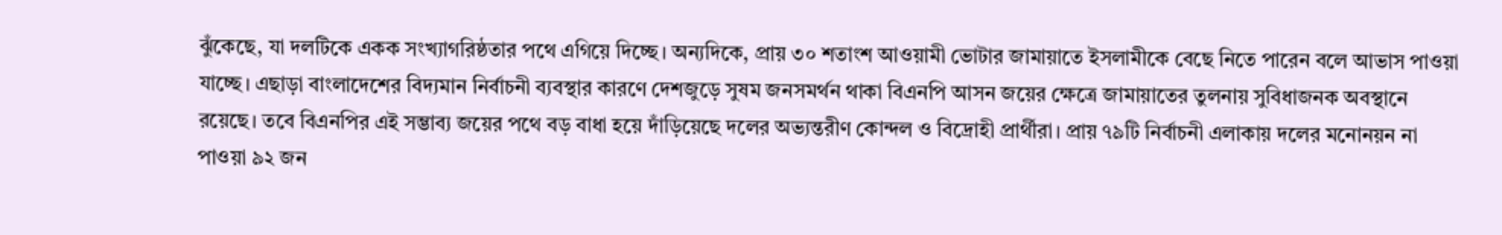ঝুঁকেছে, যা দলটিকে একক সংখ্যাগরিষ্ঠতার পথে এগিয়ে দিচ্ছে। অন্যদিকে, প্রায় ৩০ শতাংশ আওয়ামী ভোটার জামায়াতে ইসলামীকে বেছে নিতে পারেন বলে আভাস পাওয়া যাচ্ছে। এছাড়া বাংলাদেশের বিদ্যমান নির্বাচনী ব্যবস্থার কারণে দেশজুড়ে সুষম জনসমর্থন থাকা বিএনপি আসন জয়ের ক্ষেত্রে জামায়াতের তুলনায় সুবিধাজনক অবস্থানে রয়েছে। তবে বিএনপির এই সম্ভাব্য জয়ের পথে বড় বাধা হয়ে দাঁড়িয়েছে দলের অভ্যন্তরীণ কোন্দল ও বিদ্রোহী প্রার্থীরা। প্রায় ৭৯টি নির্বাচনী এলাকায় দলের মনোনয়ন না পাওয়া ৯২ জন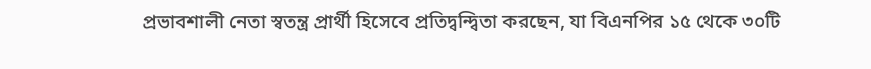প্রভাবশালী নেতা স্বতন্ত্র প্রার্থী হিসেবে প্রতিদ্বন্দ্বিতা করছেন, যা বিএনপির ১৫ থেকে ৩০টি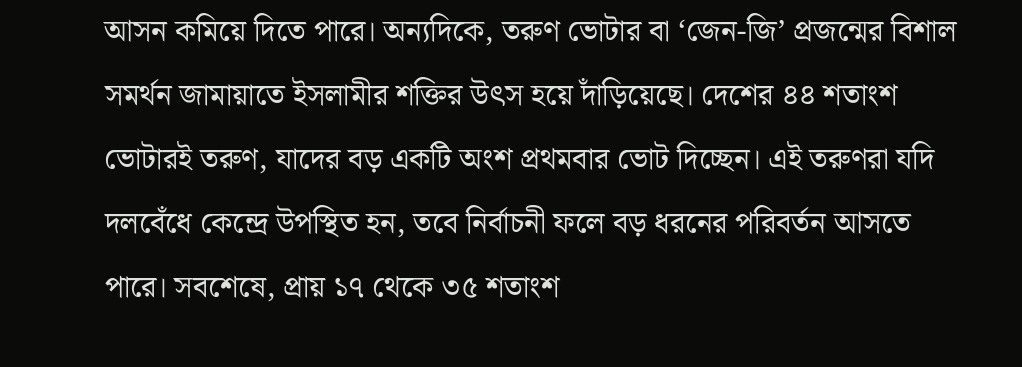আসন কমিয়ে দিতে পারে। অন্যদিকে, তরুণ ভোটার বা ‘জেন-জি’ প্রজন্মের বিশাল সমর্থন জামায়াতে ইসলামীর শক্তির উৎস হয়ে দাঁড়িয়েছে। দেশের ৪৪ শতাংশ ভোটারই তরুণ, যাদের বড় একটি অংশ প্রথমবার ভোট দিচ্ছেন। এই তরুণরা যদি দলবেঁধে কেন্দ্রে উপস্থিত হন, তবে নির্বাচনী ফলে বড় ধরনের পরিবর্তন আসতে পারে। সবশেষে, প্রায় ১৭ থেকে ৩৫ শতাংশ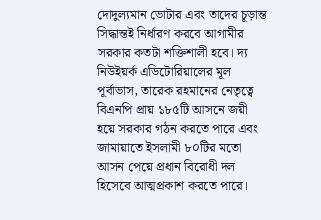দোদুল্যমান ভোটার এবং তাদের চূড়ান্ত সিদ্ধান্তই নির্ধারণ করবে আগামীর সরকার কতটা শক্তিশালী হবে। দ্য নিউইয়র্ক এডিটোরিয়ালের মূল পূর্বাভাস, তারেক রহমানের নেতৃত্বে বিএনপি প্রায় ১৮৫টি আসনে জয়ী হয়ে সরকার গঠন করতে পারে এবং জামায়াতে ইসলামী ৮০টির মতো আসন পেয়ে প্রধান বিরোধী দল হিসেবে আত্মপ্রকাশ করতে পারে।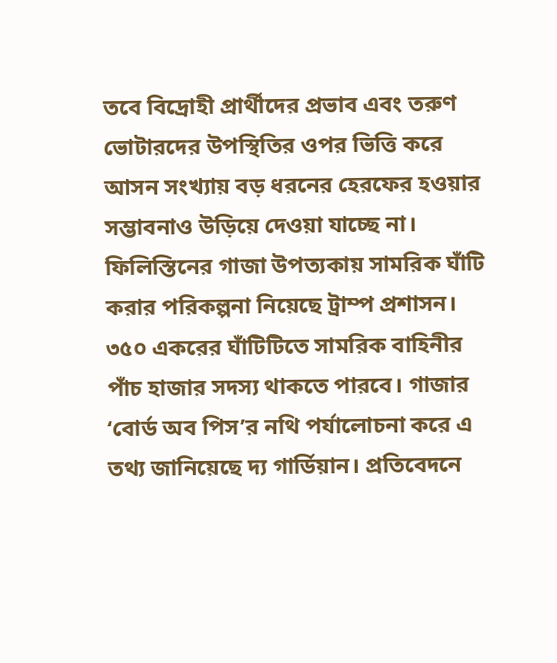তবে বিদ্রোহী প্রার্থীদের প্রভাব এবং তরুণ ভোটারদের উপস্থিতির ওপর ভিত্তি করে আসন সংখ্যায় বড় ধরনের হেরফের হওয়ার সম্ভাবনাও উড়িয়ে দেওয়া যাচ্ছে না।
ফিলিস্তিনের গাজা উপত্যকায় সামরিক ঘাঁটি করার পরিকল্পনা নিয়েছে ট্রাম্প প্রশাসন। ৩৫০ একরের ঘাঁটিটিতে সামরিক বাহিনীর পাঁচ হাজার সদস্য থাকতে পারবে। গাজার ‘বোর্ড অব পিস’র নথি পর্যালোচনা করে এ তথ্য জানিয়েছে দ্য গার্ডিয়ান। প্রতিবেদনে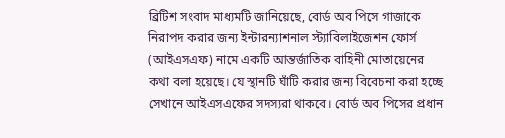ব্রিটিশ সংবাদ মাধ্যমটি জানিয়েছে, বোর্ড অব পিসে গাজাকে নিরাপদ করার জন্য ইন্টারন্যাশনাল স্ট্যাবিলাইজেশন ফোর্স (আইএসএফ) নামে একটি আন্তর্জাতিক বাহিনী মোতায়েনের কথা বলা হয়েছে। যে স্থানটি ঘাঁটি করার জন্য বিবেচনা করা হচ্ছে সেখানে আইএসএফের সদস্যরা থাকবে। বোর্ড অব পিসের প্রধান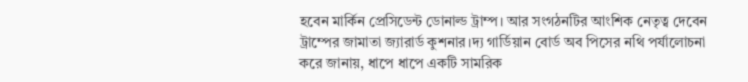হবেন মার্কিন প্রেসিডেন্ট ডোনাল্ড ট্রাম্প। আর সংগঠনটির আংশিক নেতৃত্ব দেবেন ট্রাম্পের জামাতা জ্যারার্ড কুশনার।দ্য গার্ডিয়ান বোর্ড অব পিসের নথি পর্যালোচনা করে জানায়, ধাপে ধাপে একটি সামরিক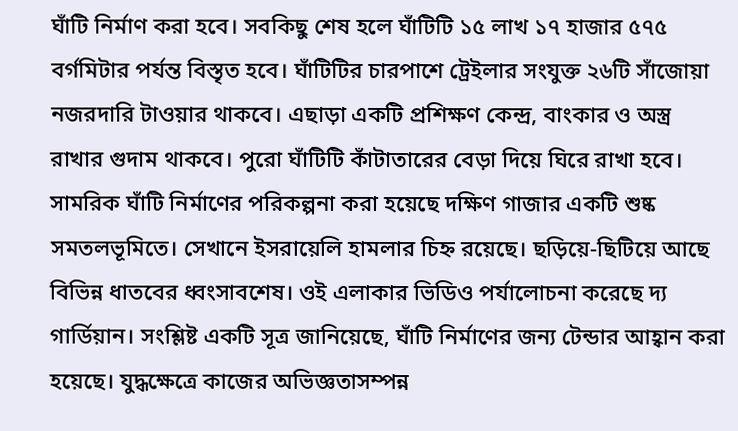ঘাঁটি নির্মাণ করা হবে। সবকিছু শেষ হলে ঘাঁটিটি ১৫ লাখ ১৭ হাজার ৫৭৫ বর্গমিটার পর্যন্ত বিস্তৃত হবে। ঘাঁটিটির চারপাশে ট্রেইলার সংযুক্ত ২৬টি সাঁজোয়া নজরদারি টাওয়ার থাকবে। এছাড়া একটি প্রশিক্ষণ কেন্দ্র, বাংকার ও অস্ত্র রাখার গুদাম থাকবে। পুরো ঘাঁটিটি কাঁটাতারের বেড়া দিয়ে ঘিরে রাখা হবে। সামরিক ঘাঁটি নির্মাণের পরিকল্পনা করা হয়েছে দক্ষিণ গাজার একটি শুষ্ক সমতলভূমিতে। সেখানে ইসরায়েলি হামলার চিহ্ন রয়েছে। ছড়িয়ে-ছিটিয়ে আছে বিভিন্ন ধাতবের ধ্বংসাবশেষ। ওই এলাকার ভিডিও পর্যালোচনা করেছে দ্য গার্ডিয়ান। সংশ্লিষ্ট একটি সূত্র জানিয়েছে, ঘাঁটি নির্মাণের জন্য টেন্ডার আহ্বান করা হয়েছে। যুদ্ধক্ষেত্রে কাজের অভিজ্ঞতাসম্পন্ন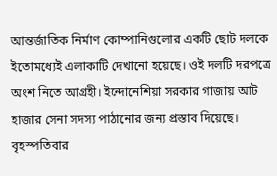আন্তর্জাতিক নির্মাণ কোম্পানিগুলোর একটি ছোট দলকে ইতোমধ্যেই এলাকাটি দেখানো হয়েছে। ওই দলটি দরপত্রে অংশ নিতে আগ্রহী। ইন্দোনেশিয়া সরকার গাজায় আট হাজার সেনা সদস্য পাঠানোর জন্য প্রস্তাব দিয়েছে। বৃহস্পতিবার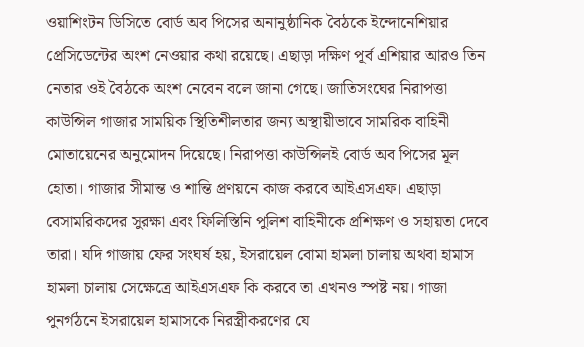ওয়াশিংটন ডিসিতে বোর্ড অব পিসের অনানুষ্ঠানিক বৈঠকে ইন্দোনেশিয়ার প্রেসিডেন্টের অংশ নেওয়ার কথা রয়েছে। এছাড়া দক্ষিণ পূর্ব এশিয়ার আরও তিন নেতার ওই বৈঠকে অংশ নেবেন বলে জানা গেছে। জাতিসংঘের নিরাপত্তা কাউন্সিল গাজার সাময়িক স্থিতিশীলতার জন্য অস্থায়ীভাবে সামরিক বাহিনী মোতায়েনের অনুমোদন দিয়েছে। নিরাপত্তা কাউন্সিলই বোর্ড অব পিসের মূল হোতা। গাজার সীমান্ত ও শান্তি প্রণয়নে কাজ করবে আইএসএফ। এছাড়া বেসামরিকদের সুরক্ষা এবং ফিলিস্তিনি পুলিশ বাহিনীকে প্রশিক্ষণ ও সহায়তা দেবে তারা। যদি গাজায় ফের সংঘর্ষ হয়, ইসরায়েল বোমা হামলা চালায় অথবা হামাস হামলা চালায় সেক্ষেত্রে আইএসএফ কি করবে তা এখনও স্পষ্ট নয়। গাজা পুনর্গঠনে ইসরায়েল হামাসকে নিরস্ত্রীকরণের যে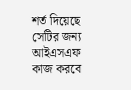শর্ত দিয়েছে সেটির জন্য আইএসএফ কাজ করবে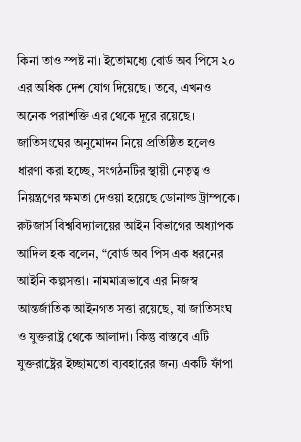কিনা তাও স্পষ্ট না। ইতোমধ্যে বোর্ড অব পিসে ২০ এর অধিক দেশ যোগ দিয়েছে। তবে, এখনও অনেক পরাশক্তি এর থেকে দূরে রয়েছে। জাতিসংঘের অনুমোদন নিয়ে প্রতিষ্ঠিত হলেও ধারণা করা হচ্ছে, সংগঠনটির স্থায়ী নেতৃত্ব ও নিয়ন্ত্রণের ক্ষমতা দেওয়া হয়েছে ডোনাল্ড ট্রাম্পকে। রুটজার্স বিশ্ববিদ্যালয়ের আইন বিভাগের অধ্যাপক আদিল হক বলেন, “বোর্ড অব পিস এক ধরনের আইনি কল্পসত্তা। নামমাত্রভাবে এর নিজস্ব আন্তর্জাতিক আইনগত সত্তা রয়েছে, যা জাতিসংঘ ও যুক্তরাষ্ট্র থেকে আলাদা। কিন্তু বাস্তবে এটি যুক্তরাষ্ট্রের ইচ্ছামতো ব্যবহারের জন্য একটি ফাঁপা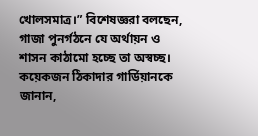খোলসমাত্র।” বিশেষজ্ঞরা বলছেন, গাজা পুনর্গঠনে যে অর্থায়ন ও শাসন কাঠামো হচ্ছে তা অস্বচ্ছ। কয়েকজন ঠিকাদার গার্ডিয়ানকে জানান,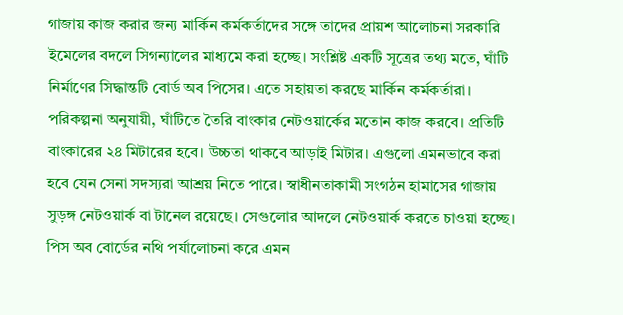গাজায় কাজ করার জন্য মার্কিন কর্মকর্তাদের সঙ্গে তাদের প্রায়শ আলোচনা সরকারি ইমেলের বদলে সিগন্যালের মাধ্যমে করা হচ্ছে। সংশ্লিষ্ট একটি সূত্রের তথ্য মতে, ঘাঁটি নির্মাণের সিদ্ধান্তটি বোর্ড অব পিসের। এতে সহায়তা করছে মার্কিন কর্মকর্তারা। পরিকল্পনা অনুযায়ী, ঘাঁটিতে তৈরি বাংকার নেটওয়ার্কের মতোন কাজ করবে। প্রতিটি বাংকারের ২৪ মিটারের হবে। উচ্চতা থাকবে আড়াই মিটার। এগুলো এমনভাবে করা হবে যেন সেনা সদস্যরা আশ্রয় নিতে পারে। স্বাধীনতাকামী সংগঠন হামাসের গাজায় সুড়ঙ্গ নেটওয়ার্ক বা টানেল রয়েছে। সেগুলোর আদলে নেটওয়ার্ক করতে চাওয়া হচ্ছে। পিস অব বোর্ডের নথি পর্যালোচনা করে এমন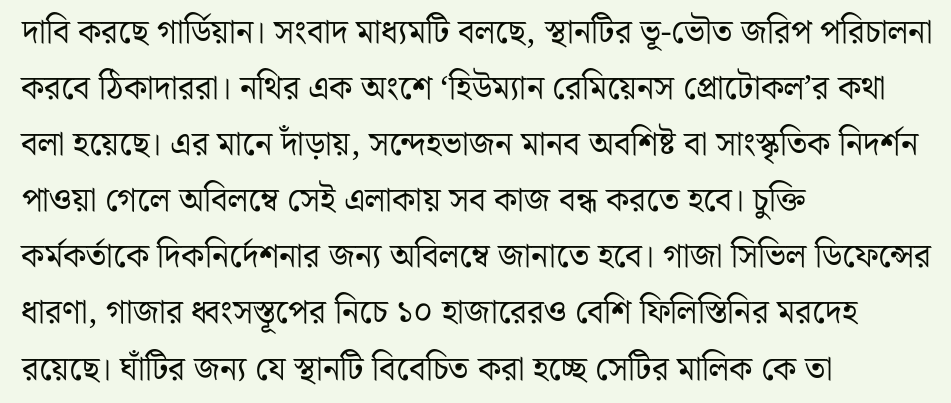দাবি করছে গার্ডিয়ান। সংবাদ মাধ্যমটি বলছে, স্থানটির ভূ-ভৌত জরিপ পরিচালনা করবে ঠিকাদাররা। নথির এক অংশে ‘হিউম্যান রেমিয়েনস প্রোটোকল’র কথা বলা হয়েছে। এর মানে দাঁড়ায়, সন্দেহভাজন মানব অবশিষ্ট বা সাংস্কৃতিক নিদর্শন পাওয়া গেলে অবিলম্বে সেই এলাকায় সব কাজ বন্ধ করতে হবে। চুক্তি কর্মকর্তাকে দিকনির্দেশনার জন্য অবিলম্বে জানাতে হবে। গাজা সিভিল ডিফেন্সের ধারণা, গাজার ধ্বংসস্তূপের নিচে ১০ হাজারেরও বেশি ফিলিস্তিনির মরদেহ রয়েছে। ঘাঁটির জন্য যে স্থানটি বিবেচিত করা হচ্ছে সেটির মালিক কে তা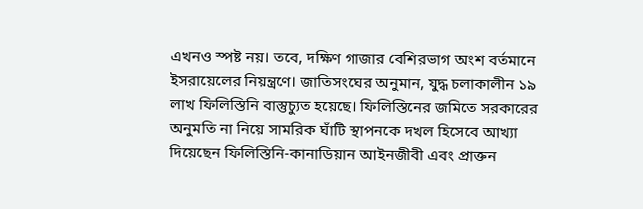এখনও স্পষ্ট নয়। তবে, দক্ষিণ গাজার বেশিরভাগ অংশ বর্তমানে ইসরায়েলের নিয়ন্ত্রণে। জাতিসংঘের অনুমান, যুদ্ধ চলাকালীন ১৯ লাখ ফিলিস্তিনি বাস্তুচ্যুত হয়েছে। ফিলিস্তিনের জমিতে সরকারের অনুমতি না নিয়ে সামরিক ঘাঁটি স্থাপনকে দখল হিসেবে আখ্যা দিয়েছেন ফিলিস্তিনি-কানাডিয়ান আইনজীবী এবং প্রাক্তন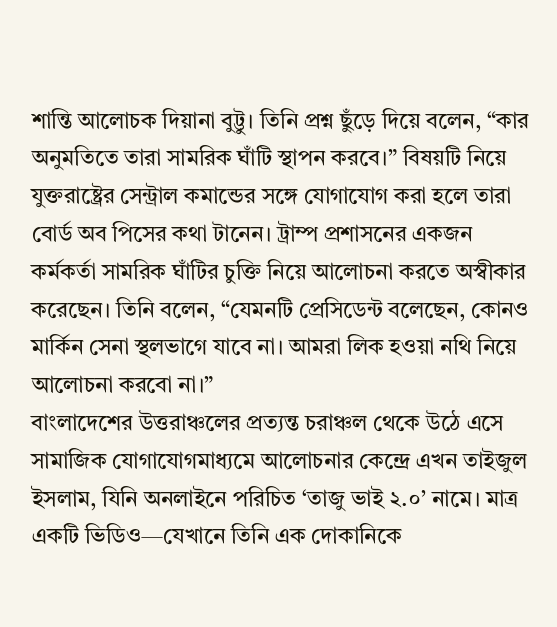শান্তি আলোচক দিয়ানা বুট্টু। তিনি প্রশ্ন ছুঁড়ে দিয়ে বলেন, “কার অনুমতিতে তারা সামরিক ঘাঁটি স্থাপন করবে।” বিষয়টি নিয়ে যুক্তরাষ্ট্রের সেন্ট্রাল কমান্ডের সঙ্গে যোগাযোগ করা হলে তারা বোর্ড অব পিসের কথা টানেন। ট্রাম্প প্রশাসনের একজন কর্মকর্তা সামরিক ঘাঁটির চুক্তি নিয়ে আলোচনা করতে অস্বীকার করেছেন। তিনি বলেন, “যেমনটি প্রেসিডেন্ট বলেছেন, কোনও মার্কিন সেনা স্থলভাগে যাবে না। আমরা লিক হওয়া নথি নিয়ে আলোচনা করবো না।”
বাংলাদেশের উত্তরাঞ্চলের প্রত্যন্ত চরাঞ্চল থেকে উঠে এসে সামাজিক যোগাযোগমাধ্যমে আলোচনার কেন্দ্রে এখন তাইজুল ইসলাম, যিনি অনলাইনে পরিচিত ‘তাজু ভাই ২.০’ নামে। মাত্র একটি ভিডিও—যেখানে তিনি এক দোকানিকে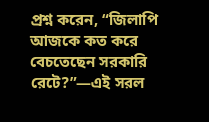প্রশ্ন করেন, “জিলাপি আজকে কত করে বেচতেছেন সরকারি রেটে?”—এই সরল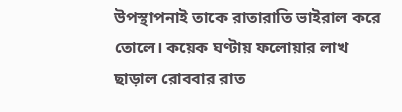উপস্থাপনাই তাকে রাতারাতি ভাইরাল করে তোলে। কয়েক ঘণ্টায় ফলোয়ার লাখ ছাড়াল রোববার রাত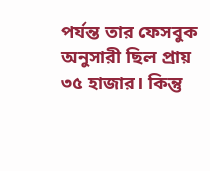পর্যন্ত তার ফেসবুক অনুসারী ছিল প্রায় ৩৫ হাজার। কিন্তু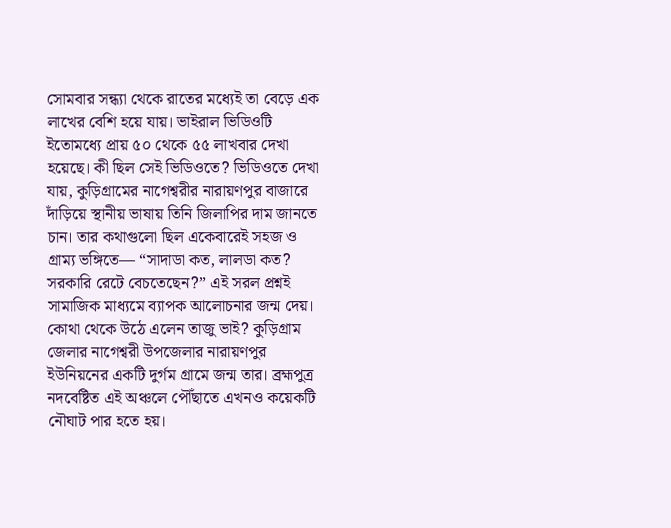সোমবার সন্ধ্যা থেকে রাতের মধ্যেই তা বেড়ে এক লাখের বেশি হয়ে যায়। ভাইরাল ভিডিওটি ইতোমধ্যে প্রায় ৫০ থেকে ৫৫ লাখবার দেখা হয়েছে। কী ছিল সেই ভিডিওতে? ভিডিওতে দেখা যায়, কুড়িগ্রামের নাগেশ্বরীর নারায়ণপুর বাজারে দাঁড়িয়ে স্থানীয় ভাষায় তিনি জিলাপির দাম জানতে চান। তার কথাগুলো ছিল একেবারেই সহজ ও গ্রাম্য ভঙ্গিতে— “সাদাডা কত, লালডা কত? সরকারি রেটে বেচতেছেন?” এই সরল প্রশ্নই সামাজিক মাধ্যমে ব্যাপক আলোচনার জন্ম দেয়। কোথা থেকে উঠে এলেন তাজু ভাই? কুড়িগ্রাম জেলার নাগেশ্বরী উপজেলার নারায়ণপুর ইউনিয়নের একটি দুর্গম গ্রামে জন্ম তার। ব্রহ্মপুত্র নদবেষ্টিত এই অঞ্চলে পৌঁছাতে এখনও কয়েকটি নৌঘাট পার হতে হয়।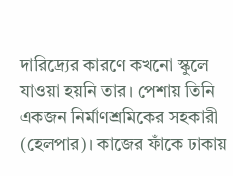দারিদ্র্যের কারণে কখনো স্কুলে যাওয়া হয়নি তার। পেশায় তিনি একজন নির্মাণশ্রমিকের সহকারী (হেলপার)। কাজের ফাঁকে ঢাকায়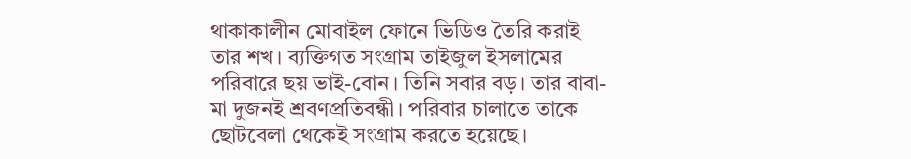থাকাকালীন মোবাইল ফোনে ভিডিও তৈরি করাই তার শখ। ব্যক্তিগত সংগ্রাম তাইজুল ইসলামের পরিবারে ছয় ভাই-বোন। তিনি সবার বড়। তার বাবা-মা দুজনই শ্রবণপ্রতিবন্ধী। পরিবার চালাতে তাকে ছোটবেলা থেকেই সংগ্রাম করতে হয়েছে।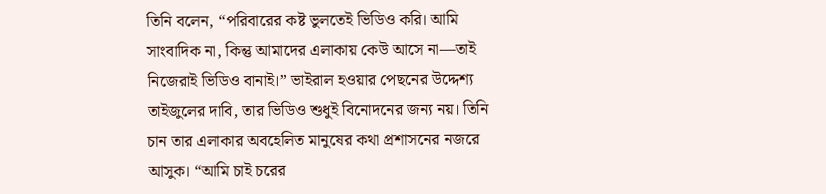তিনি বলেন, “পরিবারের কষ্ট ভুলতেই ভিডিও করি। আমি সাংবাদিক না, কিন্তু আমাদের এলাকায় কেউ আসে না—তাই নিজেরাই ভিডিও বানাই।” ভাইরাল হওয়ার পেছনের উদ্দেশ্য তাইজুলের দাবি, তার ভিডিও শুধুই বিনোদনের জন্য নয়। তিনি চান তার এলাকার অবহেলিত মানুষের কথা প্রশাসনের নজরে আসুক। “আমি চাই চরের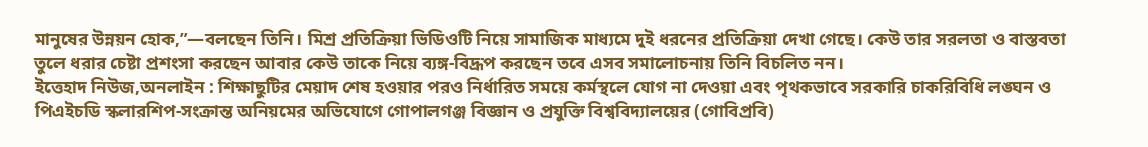মানুষের উন্নয়ন হোক,”—বলছেন তিনি। মিশ্র প্রতিক্রিয়া ভিডিওটি নিয়ে সামাজিক মাধ্যমে দুই ধরনের প্রতিক্রিয়া দেখা গেছে। কেউ তার সরলতা ও বাস্তবতা তুলে ধরার চেষ্টা প্রশংসা করছেন আবার কেউ তাকে নিয়ে ব্যঙ্গ-বিদ্রূপ করছেন তবে এসব সমালোচনায় তিনি বিচলিত নন।
ইত্তেহাদ নিউজ,অনলাইন : শিক্ষাছুটির মেয়াদ শেষ হওয়ার পরও নির্ধারিত সময়ে কর্মস্থলে যোগ না দেওয়া এবং পৃথকভাবে সরকারি চাকরিবিধি লঙ্ঘন ও পিএইচডি স্কলারশিপ-সংক্রান্ত অনিয়মের অভিযোগে গোপালগঞ্জ বিজ্ঞান ও প্রযুক্তি বিশ্ববিদ্যালয়ের (গোবিপ্রবি)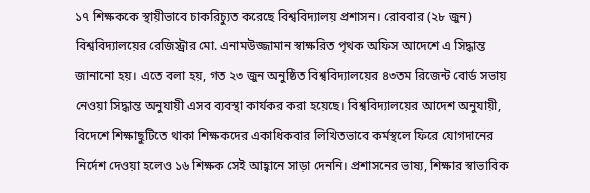১৭ শিক্ষককে স্থায়ীভাবে চাকরিচ্যুত করেছে বিশ্ববিদ্যালয় প্রশাসন। রোববার (২৮ জুন) বিশ্ববিদ্যালয়ের রেজিস্ট্রার মো. এনামউজ্জামান স্বাক্ষরিত পৃথক অফিস আদেশে এ সিদ্ধান্ত জানানো হয়। এতে বলা হয়, গত ২৩ জুন অনুষ্ঠিত বিশ্ববিদ্যালয়ের ৪৩তম রিজেন্ট বোর্ড সভায় নেওয়া সিদ্ধান্ত অনুযায়ী এসব ব্যবস্থা কার্যকর করা হয়েছে। বিশ্ববিদ্যালয়ের আদেশ অনুযায়ী, বিদেশে শিক্ষাছুটিতে থাকা শিক্ষকদের একাধিকবার লিখিতভাবে কর্মস্থলে ফিরে যোগদানের নির্দেশ দেওয়া হলেও ১৬ শিক্ষক সেই আহ্বানে সাড়া দেননি। প্রশাসনের ভাষ্য, শিক্ষার স্বাভাবিক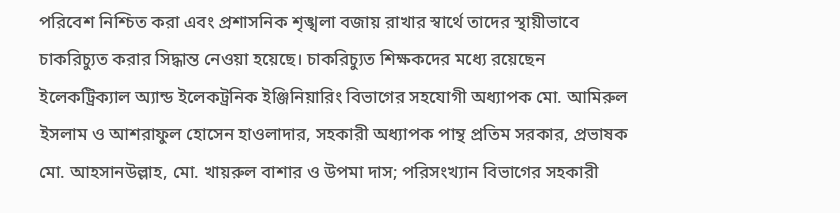পরিবেশ নিশ্চিত করা এবং প্রশাসনিক শৃঙ্খলা বজায় রাখার স্বার্থে তাদের স্থায়ীভাবে চাকরিচ্যুত করার সিদ্ধান্ত নেওয়া হয়েছে। চাকরিচ্যুত শিক্ষকদের মধ্যে রয়েছেন ইলেকট্রিক্যাল অ্যান্ড ইলেকট্রনিক ইঞ্জিনিয়ারিং বিভাগের সহযোগী অধ্যাপক মো. আমিরুল ইসলাম ও আশরাফুল হোসেন হাওলাদার, সহকারী অধ্যাপক পান্থ প্রতিম সরকার, প্রভাষক মো. আহসানউল্লাহ, মো. খায়রুল বাশার ও উপমা দাস; পরিসংখ্যান বিভাগের সহকারী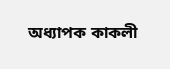অধ্যাপক কাকলী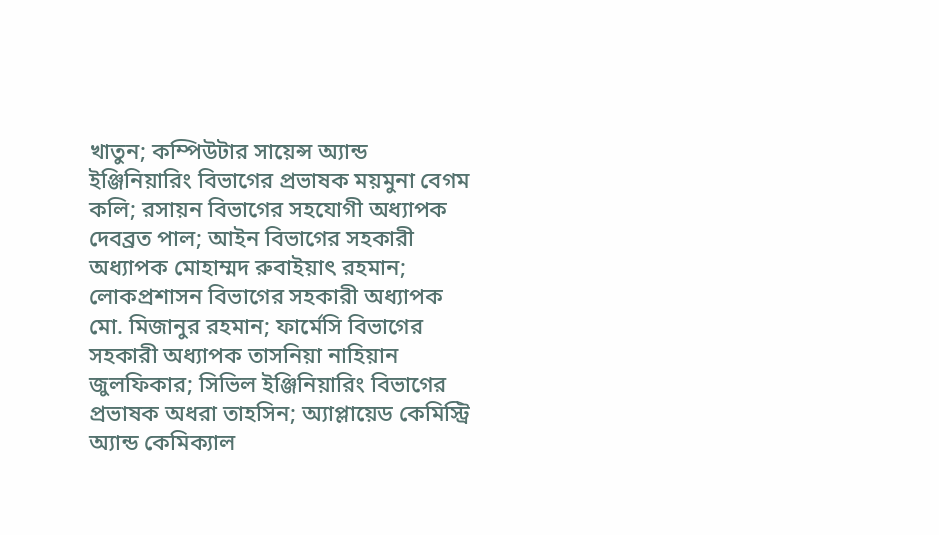খাতুন; কম্পিউটার সায়েন্স অ্যান্ড ইঞ্জিনিয়ারিং বিভাগের প্রভাষক ময়মুনা বেগম কলি; রসায়ন বিভাগের সহযোগী অধ্যাপক দেবব্রত পাল; আইন বিভাগের সহকারী অধ্যাপক মোহাম্মদ রুবাইয়াৎ রহমান; লোকপ্রশাসন বিভাগের সহকারী অধ্যাপক মো. মিজানুর রহমান; ফার্মেসি বিভাগের সহকারী অধ্যাপক তাসনিয়া নাহিয়ান জুলফিকার; সিভিল ইঞ্জিনিয়ারিং বিভাগের প্রভাষক অধরা তাহসিন; অ্যাপ্লায়েড কেমিস্ট্রি অ্যান্ড কেমিক্যাল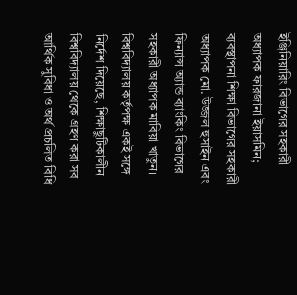ইঞ্জিনিয়ারিং বিভাগের সহকারী অধ্যাপক ফারজানা ইয়াসমিন; ব্যবস্থাপনা শিক্ষা বিভাগের সহকারী অধ্যাপক মো. উজ্জল হুসাইন এবং ফিন্যান্স অ্যান্ড ব্যাংকিং বিভাগের সহকারী অধ্যাপক মাবিয়া খাতুন। বিশ্ববিদ্যালয় কর্তৃপক্ষ একই সঙ্গে নির্দেশ দিয়েছে, শিক্ষাছুটিকালীন বিশ্ববিদ্যালয় থেকে গ্রহণ করা সব আর্থিক সুবিধা ও অর্থ প্রচলিত বিধি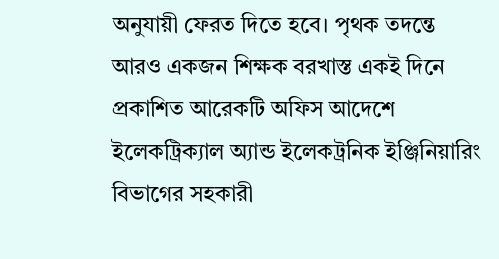অনুযায়ী ফেরত দিতে হবে। পৃথক তদন্তে আরও একজন শিক্ষক বরখাস্ত একই দিনে প্রকাশিত আরেকটি অফিস আদেশে ইলেকট্রিক্যাল অ্যান্ড ইলেকট্রনিক ইঞ্জিনিয়ারিং বিভাগের সহকারী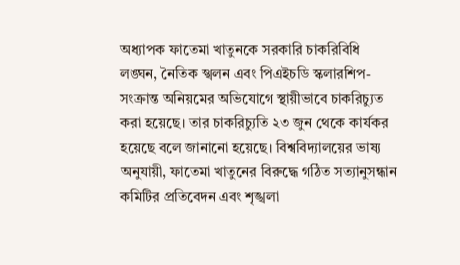অধ্যাপক ফাতেমা খাতুনকে সরকারি চাকরিবিধি লঙ্ঘন, নৈতিক স্খলন এবং পিএইচডি স্কলারশিপ-সংক্রান্ত অনিয়মের অভিযোগে স্থায়ীভাবে চাকরিচ্যুত করা হয়েছে। তার চাকরিচ্যুতি ২৩ জুন থেকে কার্যকর হয়েছে বলে জানানো হয়েছে। বিশ্ববিদ্যালয়ের ভাষ্য অনুযায়ী, ফাতেমা খাতুনের বিরুদ্ধে গঠিত সত্যানুসন্ধান কমিটির প্রতিবেদন এবং শৃঙ্খলা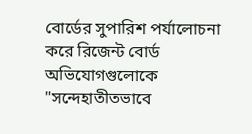বোর্ডের সুপারিশ পর্যালোচনা করে রিজেন্ট বোর্ড অভিযোগগুলোকে "সন্দেহাতীতভাবে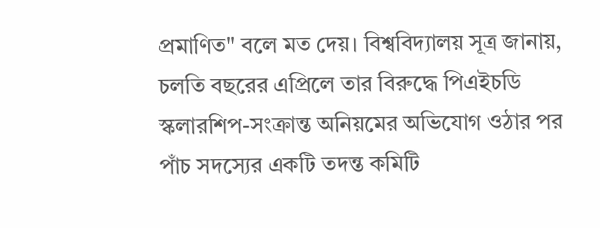প্রমাণিত" বলে মত দেয়। বিশ্ববিদ্যালয় সূত্র জানায়, চলতি বছরের এপ্রিলে তার বিরুদ্ধে পিএইচডি স্কলারশিপ-সংক্রান্ত অনিয়মের অভিযোগ ওঠার পর পাঁচ সদস্যের একটি তদন্ত কমিটি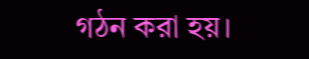গঠন করা হয়।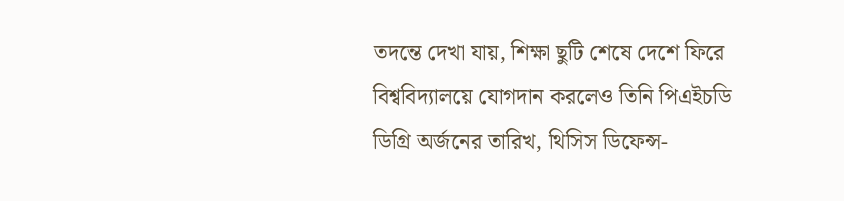তদন্তে দেখা যায়, শিক্ষা ছুটি শেষে দেশে ফিরে বিশ্ববিদ্যালয়ে যোগদান করলেও তিনি পিএইচডি ডিগ্রি অর্জনের তারিখ, থিসিস ডিফেন্স-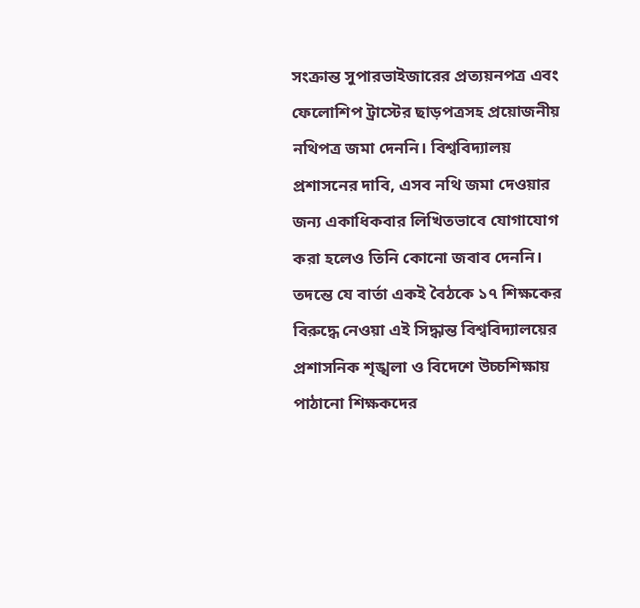সংক্রান্ত সুপারভাইজারের প্রত্যয়নপত্র এবং ফেলোশিপ ট্রাস্টের ছাড়পত্রসহ প্রয়োজনীয় নথিপত্র জমা দেননি। বিশ্ববিদ্যালয় প্রশাসনের দাবি, এসব নথি জমা দেওয়ার জন্য একাধিকবার লিখিতভাবে যোগাযোগ করা হলেও তিনি কোনো জবাব দেননি। তদন্তে যে বার্তা একই বৈঠকে ১৭ শিক্ষকের বিরুদ্ধে নেওয়া এই সিদ্ধান্ত বিশ্ববিদ্যালয়ের প্রশাসনিক শৃঙ্খলা ও বিদেশে উচ্চশিক্ষায় পাঠানো শিক্ষকদের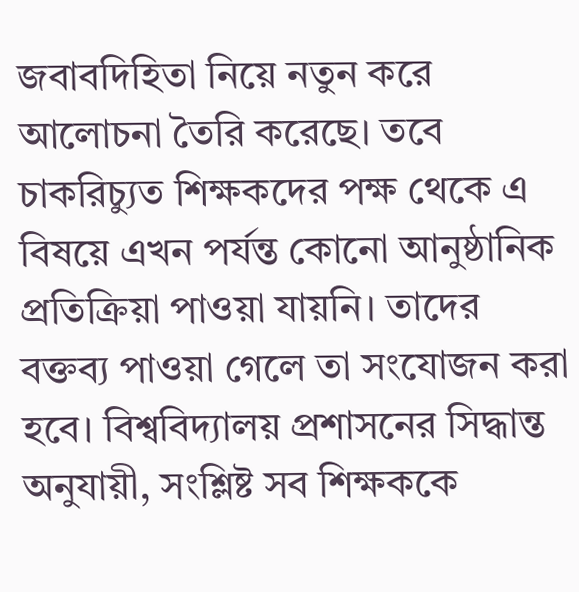জবাবদিহিতা নিয়ে নতুন করে আলোচনা তৈরি করেছে। তবে চাকরিচ্যুত শিক্ষকদের পক্ষ থেকে এ বিষয়ে এখন পর্যন্ত কোনো আনুষ্ঠানিক প্রতিক্রিয়া পাওয়া যায়নি। তাদের বক্তব্য পাওয়া গেলে তা সংযোজন করা হবে। বিশ্ববিদ্যালয় প্রশাসনের সিদ্ধান্ত অনুযায়ী, সংশ্লিষ্ট সব শিক্ষককে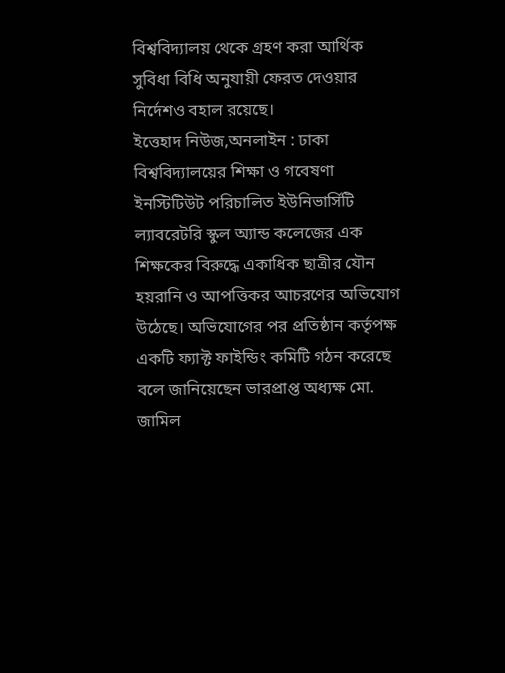বিশ্ববিদ্যালয় থেকে গ্রহণ করা আর্থিক সুবিধা বিধি অনুযায়ী ফেরত দেওয়ার নির্দেশও বহাল রয়েছে।
ইত্তেহাদ নিউজ,অনলাইন : ঢাকা বিশ্ববিদ্যালয়ের শিক্ষা ও গবেষণা ইনস্টিটিউট পরিচালিত ইউনিভার্সিটি ল্যাবরেটরি স্কুল অ্যান্ড কলেজের এক শিক্ষকের বিরুদ্ধে একাধিক ছাত্রীর যৌন হয়রানি ও আপত্তিকর আচরণের অভিযোগ উঠেছে। অভিযোগের পর প্রতিষ্ঠান কর্তৃপক্ষ একটি ফ্যাক্ট ফাইন্ডিং কমিটি গঠন করেছে বলে জানিয়েছেন ভারপ্রাপ্ত অধ্যক্ষ মো. জামিল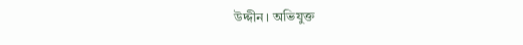উদ্দীন। অভিযুক্ত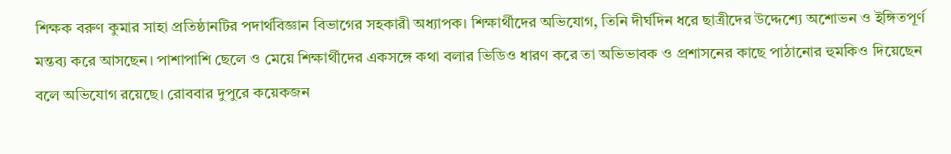শিক্ষক বরুণ কুমার সাহা প্রতিষ্ঠানটির পদার্থবিজ্ঞান বিভাগের সহকারী অধ্যাপক। শিক্ষার্থীদের অভিযোগ, তিনি দীর্ঘদিন ধরে ছাত্রীদের উদ্দেশ্যে অশোভন ও ইঙ্গিতপূর্ণ মন্তব্য করে আসছেন। পাশাপাশি ছেলে ও মেয়ে শিক্ষার্থীদের একসঙ্গে কথা বলার ভিডিও ধারণ করে তা অভিভাবক ও প্রশাসনের কাছে পাঠানোর হুমকিও দিয়েছেন বলে অভিযোগ রয়েছে। রোববার দুপুরে কয়েকজন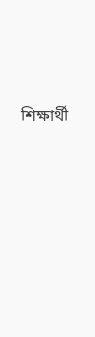শিক্ষার্থী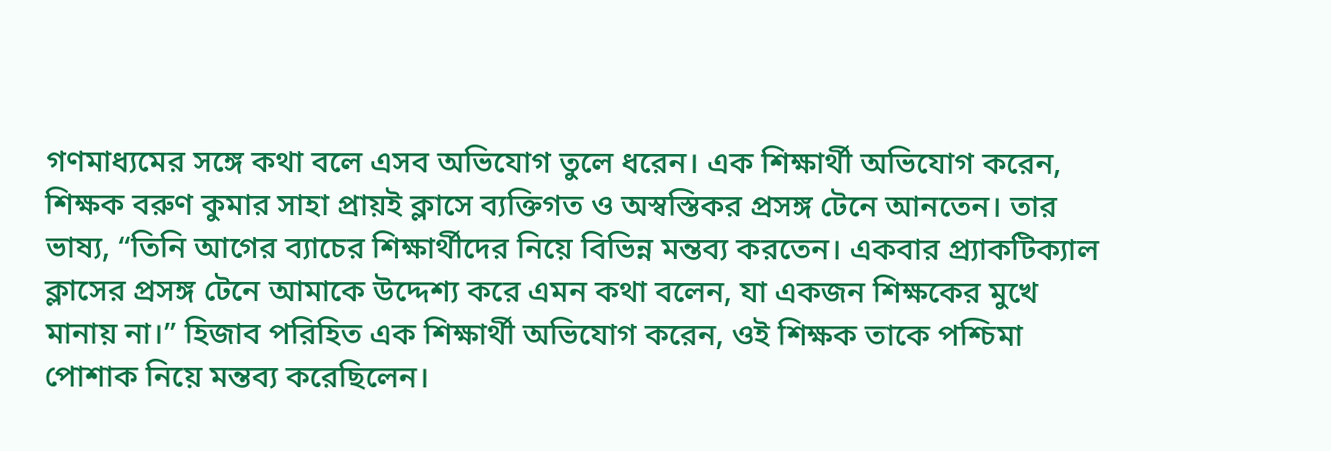গণমাধ্যমের সঙ্গে কথা বলে এসব অভিযোগ তুলে ধরেন। এক শিক্ষার্থী অভিযোগ করেন, শিক্ষক বরুণ কুমার সাহা প্রায়ই ক্লাসে ব্যক্তিগত ও অস্বস্তিকর প্রসঙ্গ টেনে আনতেন। তার ভাষ্য, “তিনি আগের ব্যাচের শিক্ষার্থীদের নিয়ে বিভিন্ন মন্তব্য করতেন। একবার প্র্যাকটিক্যাল ক্লাসের প্রসঙ্গ টেনে আমাকে উদ্দেশ্য করে এমন কথা বলেন, যা একজন শিক্ষকের মুখে মানায় না।” হিজাব পরিহিত এক শিক্ষার্থী অভিযোগ করেন, ওই শিক্ষক তাকে পশ্চিমা পোশাক নিয়ে মন্তব্য করেছিলেন।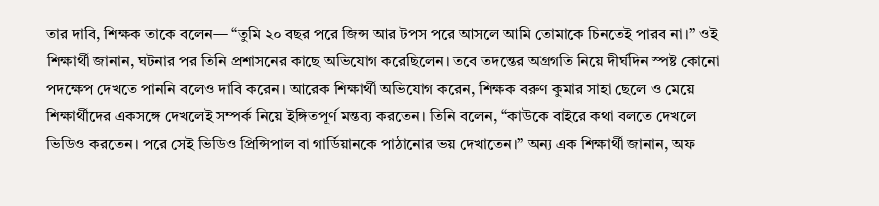তার দাবি, শিক্ষক তাকে বলেন— “তুমি ২০ বছর পরে জিন্স আর টপস পরে আসলে আমি তোমাকে চিনতেই পারব না।” ওই শিক্ষার্থী জানান, ঘটনার পর তিনি প্রশাসনের কাছে অভিযোগ করেছিলেন। তবে তদন্তের অগ্রগতি নিয়ে দীর্ঘদিন স্পষ্ট কোনো পদক্ষেপ দেখতে পাননি বলেও দাবি করেন। আরেক শিক্ষার্থী অভিযোগ করেন, শিক্ষক বরুণ কুমার সাহা ছেলে ও মেয়ে শিক্ষার্থীদের একসঙ্গে দেখলেই সম্পর্ক নিয়ে ইঙ্গিতপূর্ণ মন্তব্য করতেন। তিনি বলেন, “কাউকে বাইরে কথা বলতে দেখলে ভিডিও করতেন। পরে সেই ভিডিও প্রিন্সিপাল বা গার্ডিয়ানকে পাঠানোর ভয় দেখাতেন।” অন্য এক শিক্ষার্থী জানান, অফ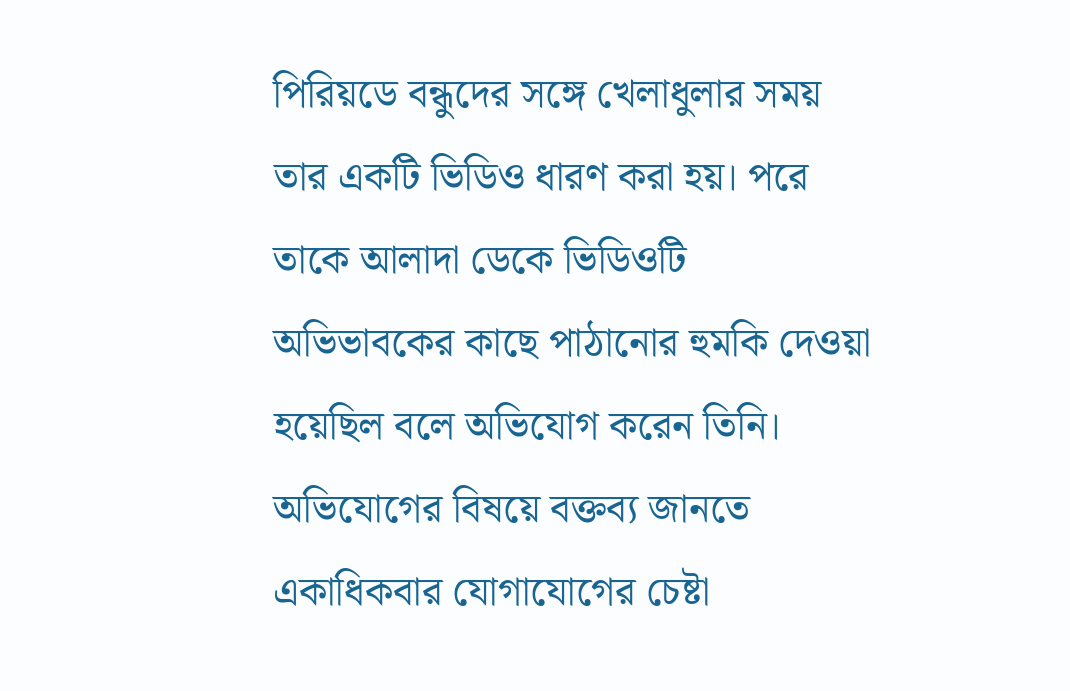পিরিয়ডে বন্ধুদের সঙ্গে খেলাধুলার সময় তার একটি ভিডিও ধারণ করা হয়। পরে তাকে আলাদা ডেকে ভিডিওটি অভিভাবকের কাছে পাঠানোর হুমকি দেওয়া হয়েছিল বলে অভিযোগ করেন তিনি। অভিযোগের বিষয়ে বক্তব্য জানতে একাধিকবার যোগাযোগের চেষ্টা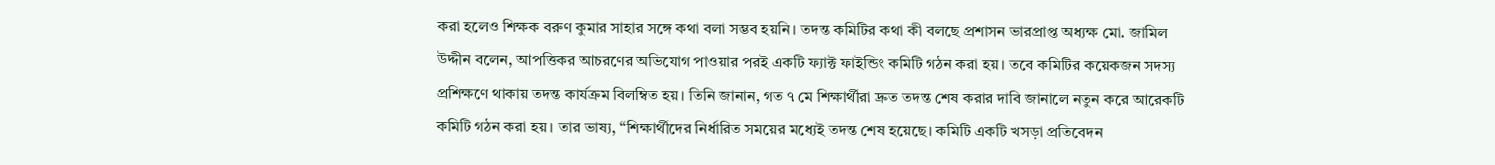করা হলেও শিক্ষক বরুণ কুমার সাহার সঙ্গে কথা বলা সম্ভব হয়নি। তদন্ত কমিটির কথা কী বলছে প্রশাসন ভারপ্রাপ্ত অধ্যক্ষ মো. জামিল উদ্দীন বলেন, আপত্তিকর আচরণের অভিযোগ পাওয়ার পরই একটি ফ্যাক্ট ফাইন্ডিং কমিটি গঠন করা হয়। তবে কমিটির কয়েকজন সদস্য প্রশিক্ষণে থাকায় তদন্ত কার্যক্রম বিলম্বিত হয়। তিনি জানান, গত ৭ মে শিক্ষার্থীরা দ্রুত তদন্ত শেষ করার দাবি জানালে নতুন করে আরেকটি কমিটি গঠন করা হয়। তার ভাষ্য, “শিক্ষার্থীদের নির্ধারিত সময়ের মধ্যেই তদন্ত শেষ হয়েছে। কমিটি একটি খসড়া প্রতিবেদন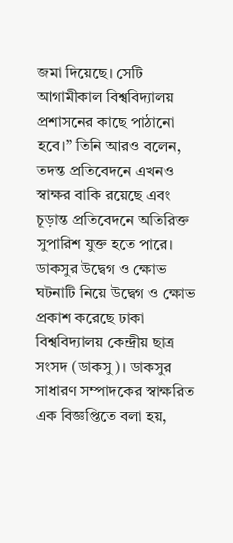জমা দিয়েছে। সেটি আগামীকাল বিশ্ববিদ্যালয় প্রশাসনের কাছে পাঠানো হবে।” তিনি আরও বলেন, তদন্ত প্রতিবেদনে এখনও স্বাক্ষর বাকি রয়েছে এবং চূড়ান্ত প্রতিবেদনে অতিরিক্ত সুপারিশ যুক্ত হতে পারে। ডাকসুর উদ্বেগ ও ক্ষোভ ঘটনাটি নিয়ে উদ্বেগ ও ক্ষোভ প্রকাশ করেছে ঢাকা বিশ্ববিদ্যালয় কেন্দ্রীয় ছাত্র সংসদ (ডাকসু)। ডাকসুর সাধারণ সম্পাদকের স্বাক্ষরিত এক বিজ্ঞপ্তিতে বলা হয়,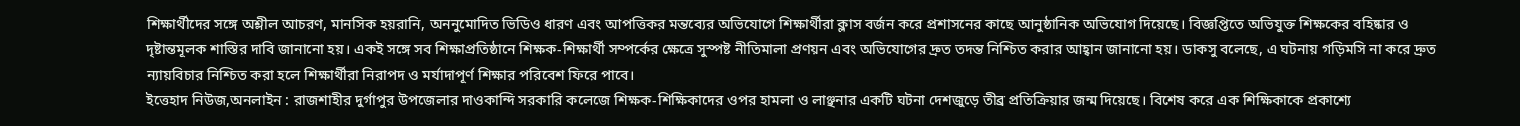শিক্ষার্থীদের সঙ্গে অশ্লীল আচরণ, মানসিক হয়রানি, অননুমোদিত ভিডিও ধারণ এবং আপত্তিকর মন্তব্যের অভিযোগে শিক্ষার্থীরা ক্লাস বর্জন করে প্রশাসনের কাছে আনুষ্ঠানিক অভিযোগ দিয়েছে। বিজ্ঞপ্তিতে অভিযুক্ত শিক্ষকের বহিষ্কার ও দৃষ্টান্তমূলক শাস্তির দাবি জানানো হয়। একই সঙ্গে সব শিক্ষাপ্রতিষ্ঠানে শিক্ষক-শিক্ষার্থী সম্পর্কের ক্ষেত্রে সুস্পষ্ট নীতিমালা প্রণয়ন এবং অভিযোগের দ্রুত তদন্ত নিশ্চিত করার আহ্বান জানানো হয়। ডাকসু বলেছে, এ ঘটনায় গড়িমসি না করে দ্রুত ন্যায়বিচার নিশ্চিত করা হলে শিক্ষার্থীরা নিরাপদ ও মর্যাদাপূর্ণ শিক্ষার পরিবেশ ফিরে পাবে।
ইত্তেহাদ নিউজ,অনলাইন : রাজশাহীর দুর্গাপুর উপজেলার দাওকান্দি সরকারি কলেজে শিক্ষক-শিক্ষিকাদের ওপর হামলা ও লাঞ্ছনার একটি ঘটনা দেশজুড়ে তীব্র প্রতিক্রিয়ার জন্ম দিয়েছে। বিশেষ করে এক শিক্ষিকাকে প্রকাশ্যে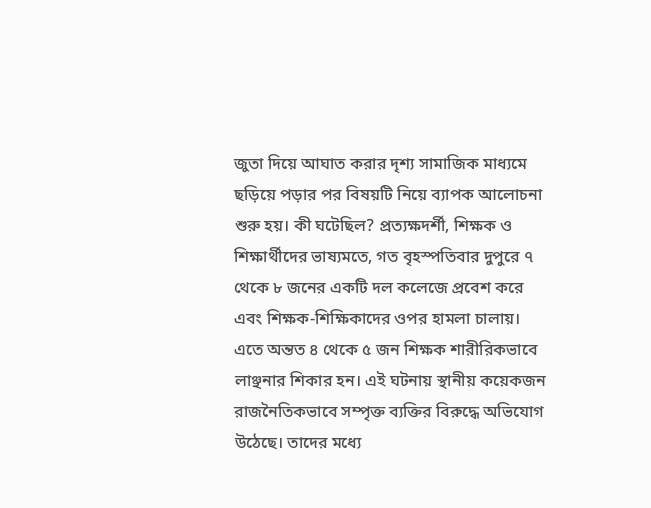জুতা দিয়ে আঘাত করার দৃশ্য সামাজিক মাধ্যমে ছড়িয়ে পড়ার পর বিষয়টি নিয়ে ব্যাপক আলোচনা শুরু হয়। কী ঘটেছিল? প্রত্যক্ষদর্শী, শিক্ষক ও শিক্ষার্থীদের ভাষ্যমতে, গত বৃহস্পতিবার দুপুরে ৭ থেকে ৮ জনের একটি দল কলেজে প্রবেশ করে এবং শিক্ষক-শিক্ষিকাদের ওপর হামলা চালায়। এতে অন্তত ৪ থেকে ৫ জন শিক্ষক শারীরিকভাবে লাঞ্ছনার শিকার হন। এই ঘটনায় স্থানীয় কয়েকজন রাজনৈতিকভাবে সম্পৃক্ত ব্যক্তির বিরুদ্ধে অভিযোগ উঠেছে। তাদের মধ্যে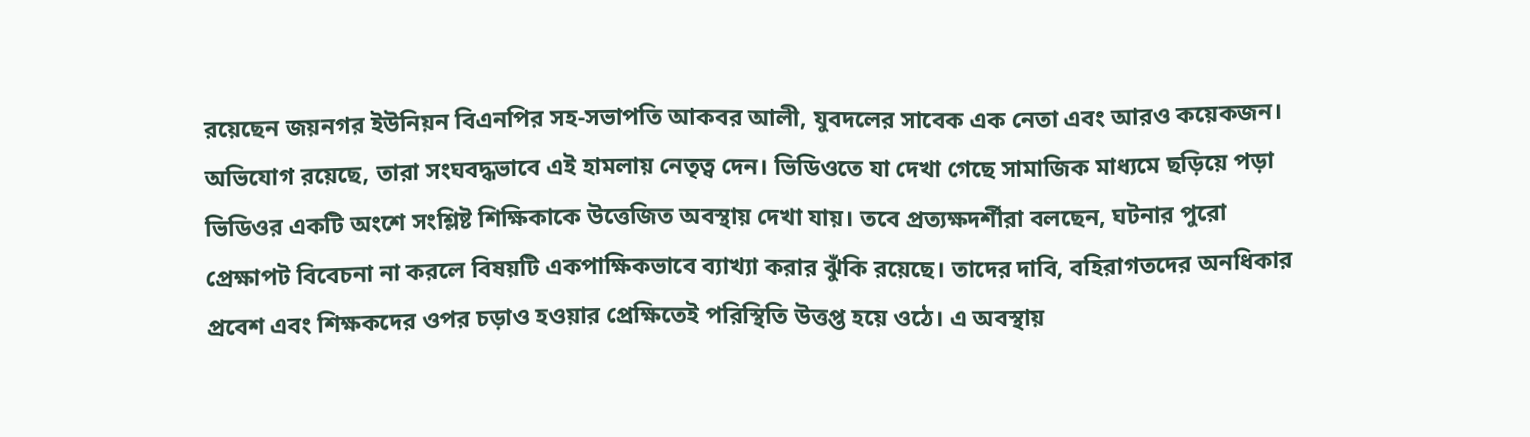রয়েছেন জয়নগর ইউনিয়ন বিএনপির সহ-সভাপতি আকবর আলী, যুবদলের সাবেক এক নেতা এবং আরও কয়েকজন। অভিযোগ রয়েছে, তারা সংঘবদ্ধভাবে এই হামলায় নেতৃত্ব দেন। ভিডিওতে যা দেখা গেছে সামাজিক মাধ্যমে ছড়িয়ে পড়া ভিডিওর একটি অংশে সংশ্লিষ্ট শিক্ষিকাকে উত্তেজিত অবস্থায় দেখা যায়। তবে প্রত্যক্ষদর্শীরা বলছেন, ঘটনার পুরো প্রেক্ষাপট বিবেচনা না করলে বিষয়টি একপাক্ষিকভাবে ব্যাখ্যা করার ঝুঁকি রয়েছে। তাদের দাবি, বহিরাগতদের অনধিকার প্রবেশ এবং শিক্ষকদের ওপর চড়াও হওয়ার প্রেক্ষিতেই পরিস্থিতি উত্তপ্ত হয়ে ওঠে। এ অবস্থায়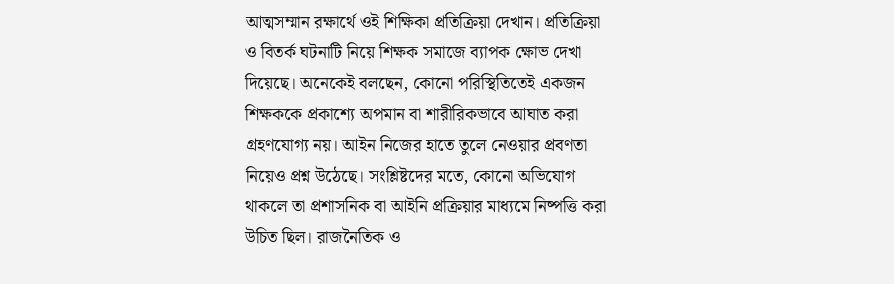আত্মসম্মান রক্ষার্থে ওই শিক্ষিকা প্রতিক্রিয়া দেখান। প্রতিক্রিয়া ও বিতর্ক ঘটনাটি নিয়ে শিক্ষক সমাজে ব্যাপক ক্ষোভ দেখা দিয়েছে। অনেকেই বলছেন, কোনো পরিস্থিতিতেই একজন শিক্ষককে প্রকাশ্যে অপমান বা শারীরিকভাবে আঘাত করা গ্রহণযোগ্য নয়। আইন নিজের হাতে তুলে নেওয়ার প্রবণতা নিয়েও প্রশ্ন উঠেছে। সংশ্লিষ্টদের মতে, কোনো অভিযোগ থাকলে তা প্রশাসনিক বা আইনি প্রক্রিয়ার মাধ্যমে নিষ্পত্তি করা উচিত ছিল। রাজনৈতিক ও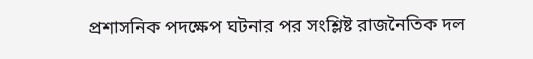প্রশাসনিক পদক্ষেপ ঘটনার পর সংশ্লিষ্ট রাজনৈতিক দল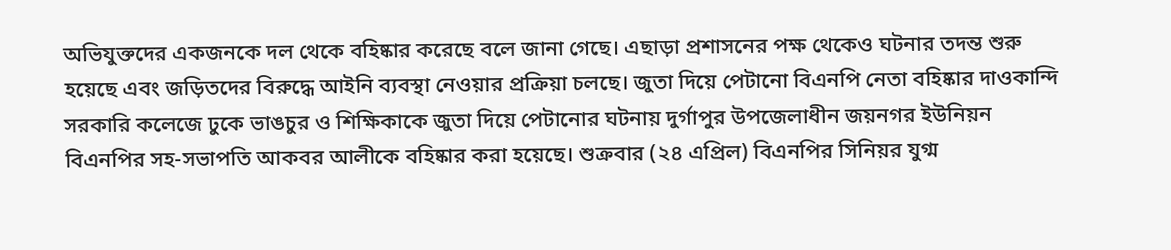অভিযুক্তদের একজনকে দল থেকে বহিষ্কার করেছে বলে জানা গেছে। এছাড়া প্রশাসনের পক্ষ থেকেও ঘটনার তদন্ত শুরু হয়েছে এবং জড়িতদের বিরুদ্ধে আইনি ব্যবস্থা নেওয়ার প্রক্রিয়া চলছে। জুতা দিয়ে পেটানো বিএনপি নেতা বহিষ্কার দাওকান্দি সরকারি কলেজে ঢুকে ভাঙচুর ও শিক্ষিকাকে জুতা দিয়ে পেটানোর ঘটনায় দুর্গাপুর উপজেলাধীন জয়নগর ইউনিয়ন বিএনপির সহ-সভাপতি আকবর আলীকে বহিষ্কার করা হয়েছে। শুক্রবার (২৪ এপ্রিল) বিএনপির সিনিয়র যুগ্ম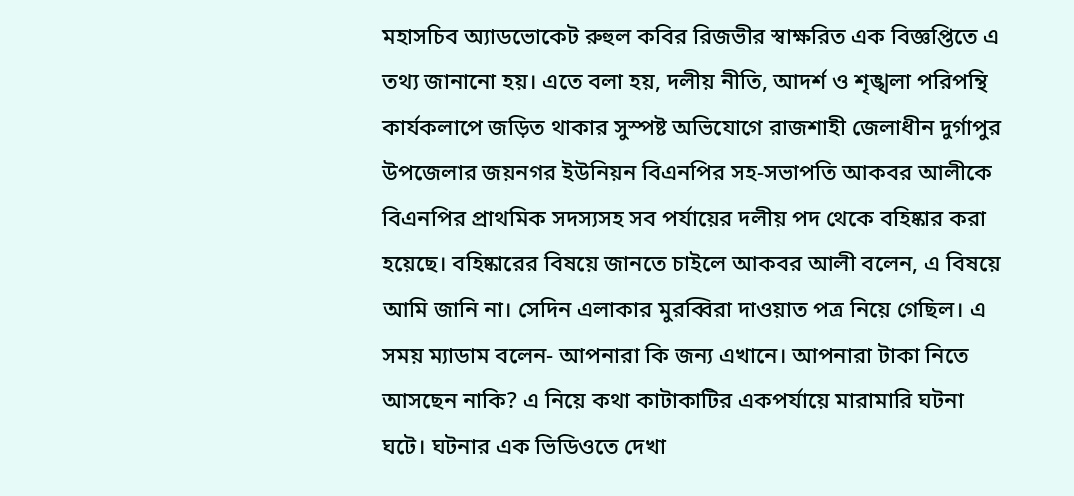মহাসচিব অ্যাডভোকেট রুহুল কবির রিজভীর স্বাক্ষরিত এক বিজ্ঞপ্তিতে এ তথ্য জানানো হয়। এতে বলা হয়, দলীয় নীতি, আদর্শ ও শৃঙ্খলা পরিপন্থি কার্যকলাপে জড়িত থাকার সুস্পষ্ট অভিযোগে রাজশাহী জেলাধীন দুর্গাপুর উপজেলার জয়নগর ইউনিয়ন বিএনপির সহ-সভাপতি আকবর আলীকে বিএনপির প্রাথমিক সদস্যসহ সব পর্যায়ের দলীয় পদ থেকে বহিষ্কার করা হয়েছে। বহিষ্কারের বিষয়ে জানতে চাইলে আকবর আলী বলেন, এ বিষয়ে আমি জানি না। সেদিন এলাকার মুরব্বিরা দাওয়াত পত্র নিয়ে গেছিল। এ সময় ম্যাডাম বলেন- আপনারা কি জন্য এখানে। আপনারা টাকা নিতে আসছেন নাকি? এ নিয়ে কথা কাটাকাটির একপর্যায়ে মারামারি ঘটনা ঘটে। ঘটনার এক ভিডিওতে দেখা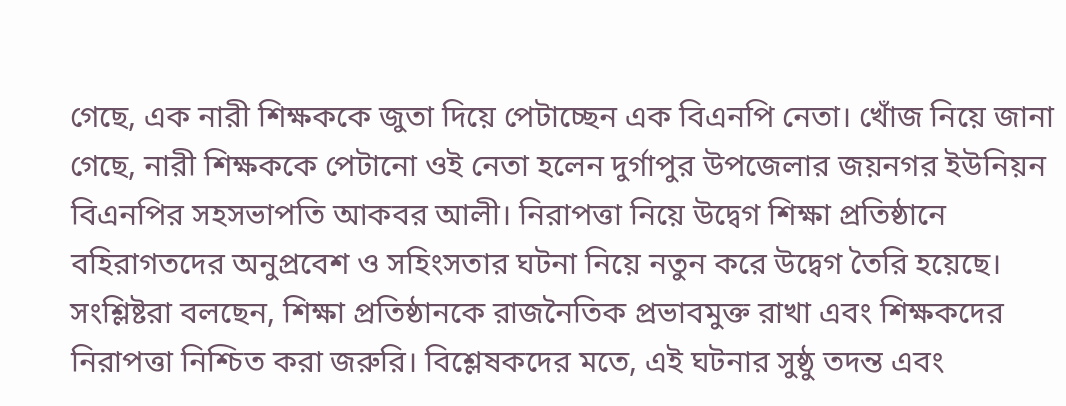গেছে, এক নারী শিক্ষককে জুতা দিয়ে পেটাচ্ছেন এক বিএনপি নেতা। খোঁজ নিয়ে জানা গেছে, নারী শিক্ষককে পেটানো ওই নেতা হলেন দুর্গাপুর উপজেলার জয়নগর ইউনিয়ন বিএনপির সহসভাপতি আকবর আলী। নিরাপত্তা নিয়ে উদ্বেগ শিক্ষা প্রতিষ্ঠানে বহিরাগতদের অনুপ্রবেশ ও সহিংসতার ঘটনা নিয়ে নতুন করে উদ্বেগ তৈরি হয়েছে। সংশ্লিষ্টরা বলছেন, শিক্ষা প্রতিষ্ঠানকে রাজনৈতিক প্রভাবমুক্ত রাখা এবং শিক্ষকদের নিরাপত্তা নিশ্চিত করা জরুরি। বিশ্লেষকদের মতে, এই ঘটনার সুষ্ঠু তদন্ত এবং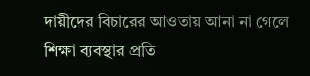দায়ীদের বিচারের আওতায় আনা না গেলে শিক্ষা ব্যবস্থার প্রতি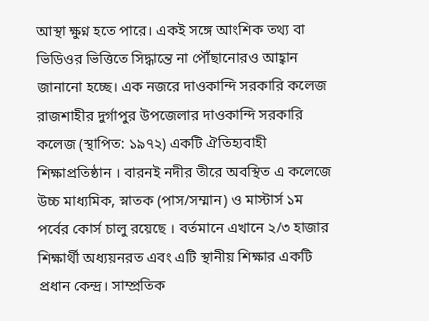আস্থা ক্ষুণ্ন হতে পারে। একই সঙ্গে আংশিক তথ্য বা ভিডিওর ভিত্তিতে সিদ্ধান্তে না পৌঁছানোরও আহ্বান জানানো হচ্ছে। এক নজরে দাওকান্দি সরকারি কলেজ রাজশাহীর দুর্গাপুর উপজেলার দাওকান্দি সরকারি কলেজ (স্থাপিত: ১৯৭২) একটি ঐতিহ্যবাহী শিক্ষাপ্রতিষ্ঠান । বারনই নদীর তীরে অবস্থিত এ কলেজে উচ্চ মাধ্যমিক, স্নাতক (পাস/সম্মান) ও মাস্টার্স ১ম পর্বের কোর্স চালু রয়েছে । বর্তমানে এখানে ২/৩ হাজার শিক্ষার্থী অধ্যয়নরত এবং এটি স্থানীয় শিক্ষার একটি প্রধান কেন্দ্র। সাম্প্রতিক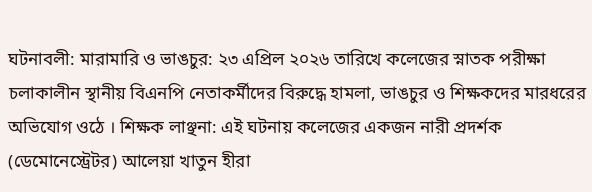ঘটনাবলী: মারামারি ও ভাঙচুর: ২৩ এপ্রিল ২০২৬ তারিখে কলেজের স্নাতক পরীক্ষা চলাকালীন স্থানীয় বিএনপি নেতাকর্মীদের বিরুদ্ধে হামলা, ভাঙচুর ও শিক্ষকদের মারধরের অভিযোগ ওঠে । শিক্ষক লাঞ্ছনা: এই ঘটনায় কলেজের একজন নারী প্রদর্শক (ডেমোনেস্ট্রেটর) আলেয়া খাতুন হীরা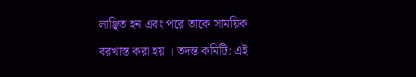লাঞ্ছিত হন এবং পরে তাকে সাময়িক বরখাস্ত করা হয় । তদন্ত কমিটি: এই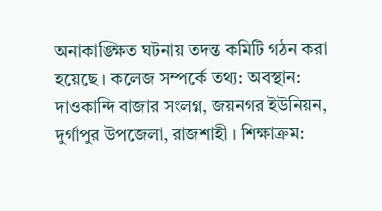অনাকাঙ্ক্ষিত ঘটনায় তদন্ত কমিটি গঠন করা হয়েছে । কলেজ সম্পর্কে তথ্য: অবস্থান: দাওকান্দি বাজার সংলগ্ন, জয়নগর ইউনিয়ন, দুর্গাপুর উপজেলা, রাজশাহী । শিক্ষাক্রম: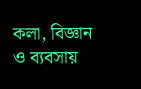কলা, বিজ্ঞান ও ব্যবসায়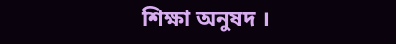শিক্ষা অনুষদ ।